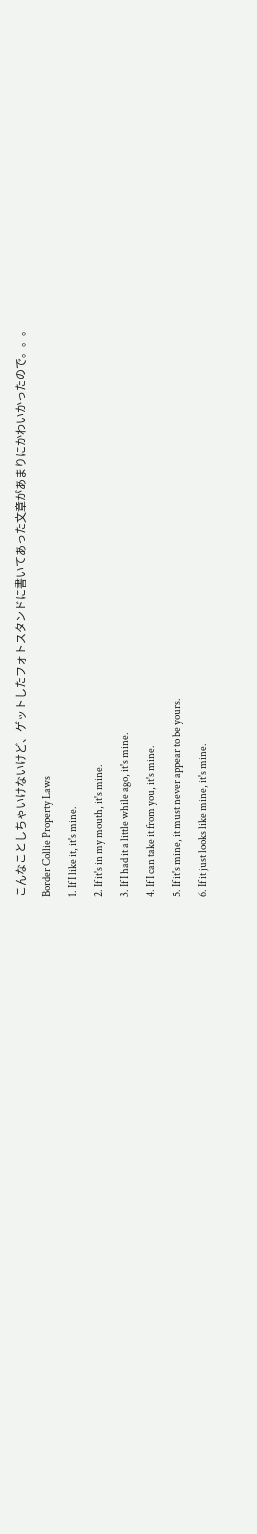こんなことしちゃいけないけど、ゲットしたフォトスタンドに書いてあった文章があまりにかわいかったので。。。
Border Collie Property Laws
1. If I like it, it's mine.
2. If it's in my mouth, it's mine.
3. If I had it a little while ago, it's mine.
4. If I can take it from you, it's mine.
5. If it's mine, it must never appear to be yours.
6. If it just looks like mine, it's mine.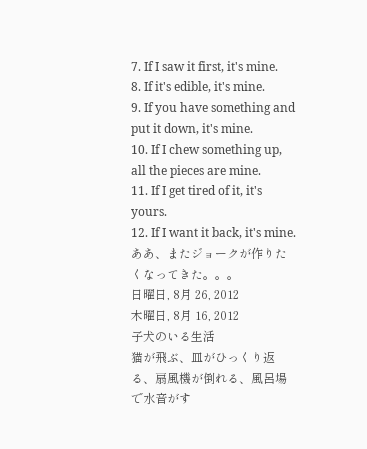7. If I saw it first, it's mine.
8. If it's edible, it's mine.
9. If you have something and put it down, it's mine.
10. If I chew something up, all the pieces are mine.
11. If I get tired of it, it's yours.
12. If I want it back, it's mine.
ああ、またジョークが作りたくなってきた。。。
日曜日, 8月 26, 2012
木曜日, 8月 16, 2012
子犬のいる生活
猫が飛ぶ、皿がひっくり返る、扇風機が倒れる、風呂場で水音がす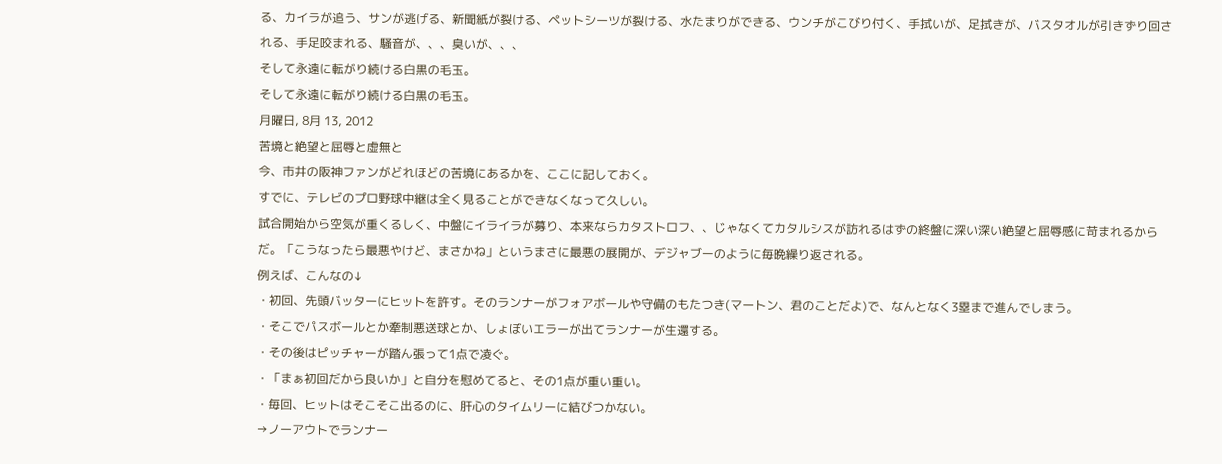る、カイラが追う、サンが逃げる、新聞紙が裂ける、ペットシーツが裂ける、水たまりができる、ウンチがこびり付く、手拭いが、足拭きが、バスタオルが引きずり回される、手足咬まれる、騒音が、、、臭いが、、、
そして永遠に転がり続ける白黒の毛玉。
そして永遠に転がり続ける白黒の毛玉。
月曜日, 8月 13, 2012
苦境と絶望と屈辱と虚無と
今、市井の阪神ファンがどれほどの苦境にあるかを、ここに記しておく。
すでに、テレビのプロ野球中継は全く見ることができなくなって久しい。
試合開始から空気が重くるしく、中盤にイライラが募り、本来ならカタストロフ、、じゃなくてカタルシスが訪れるはずの終盤に深い深い絶望と屈辱感に苛まれるからだ。「こうなったら最悪やけど、まさかね」というまさに最悪の展開が、デジャブーのように毎晩繰り返される。
例えば、こんなの↓
・初回、先頭バッターにヒットを許す。そのランナーがフォアボールや守備のもたつき(マートン、君のことだよ)で、なんとなく3塁まで進んでしまう。
・そこでパスボールとか牽制悪送球とか、しょぼいエラーが出てランナーが生還する。
・その後はピッチャーが踏ん張って1点で凌ぐ。
・「まぁ初回だから良いか」と自分を慰めてると、その1点が重い重い。
・毎回、ヒットはそこそこ出るのに、肝心のタイムリーに結びつかない。
→ノーアウトでランナー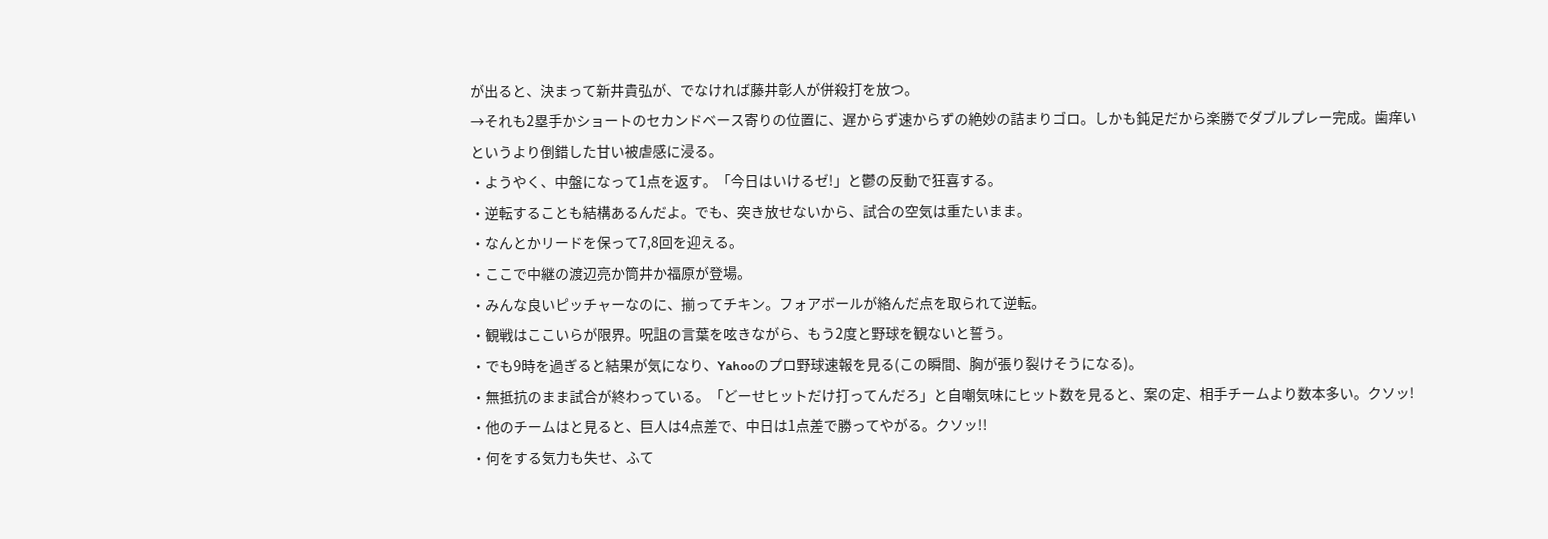が出ると、決まって新井貴弘が、でなければ藤井彰人が併殺打を放つ。
→それも2塁手かショートのセカンドベース寄りの位置に、遅からず速からずの絶妙の詰まりゴロ。しかも鈍足だから楽勝でダブルプレー完成。歯痒いというより倒錯した甘い被虐感に浸る。
・ようやく、中盤になって1点を返す。「今日はいけるゼ!」と鬱の反動で狂喜する。
・逆転することも結構あるんだよ。でも、突き放せないから、試合の空気は重たいまま。
・なんとかリードを保って7,8回を迎える。
・ここで中継の渡辺亮か筒井か福原が登場。
・みんな良いピッチャーなのに、揃ってチキン。フォアボールが絡んだ点を取られて逆転。
・観戦はここいらが限界。呪詛の言葉を呟きながら、もう2度と野球を観ないと誓う。
・でも9時を過ぎると結果が気になり、Yahooのプロ野球速報を見る(この瞬間、胸が張り裂けそうになる)。
・無抵抗のまま試合が終わっている。「どーせヒットだけ打ってんだろ」と自嘲気味にヒット数を見ると、案の定、相手チームより数本多い。クソッ!
・他のチームはと見ると、巨人は4点差で、中日は1点差で勝ってやがる。クソッ!!
・何をする気力も失せ、ふて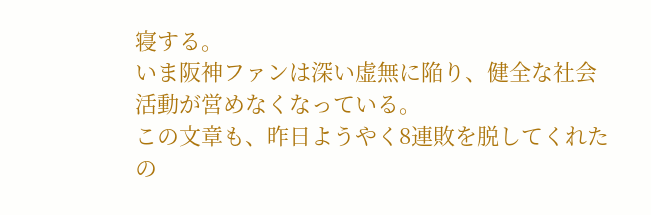寝する。
いま阪神ファンは深い虚無に陥り、健全な社会活動が営めなくなっている。
この文章も、昨日ようやく8連敗を脱してくれたの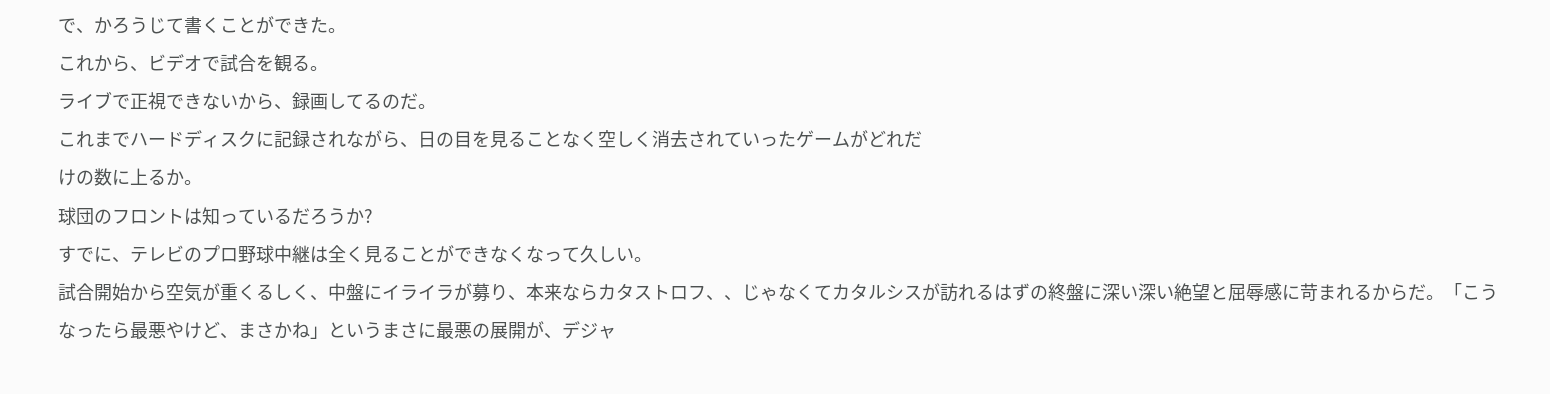で、かろうじて書くことができた。
これから、ビデオで試合を観る。
ライブで正視できないから、録画してるのだ。
これまでハードディスクに記録されながら、日の目を見ることなく空しく消去されていったゲームがどれだ
けの数に上るか。
球団のフロントは知っているだろうか?
すでに、テレビのプロ野球中継は全く見ることができなくなって久しい。
試合開始から空気が重くるしく、中盤にイライラが募り、本来ならカタストロフ、、じゃなくてカタルシスが訪れるはずの終盤に深い深い絶望と屈辱感に苛まれるからだ。「こうなったら最悪やけど、まさかね」というまさに最悪の展開が、デジャ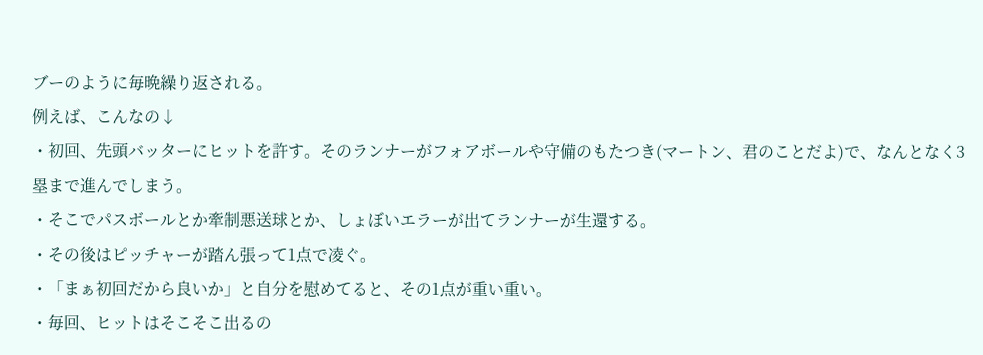ブーのように毎晩繰り返される。
例えば、こんなの↓
・初回、先頭バッターにヒットを許す。そのランナーがフォアボールや守備のもたつき(マートン、君のことだよ)で、なんとなく3塁まで進んでしまう。
・そこでパスボールとか牽制悪送球とか、しょぼいエラーが出てランナーが生還する。
・その後はピッチャーが踏ん張って1点で凌ぐ。
・「まぁ初回だから良いか」と自分を慰めてると、その1点が重い重い。
・毎回、ヒットはそこそこ出るの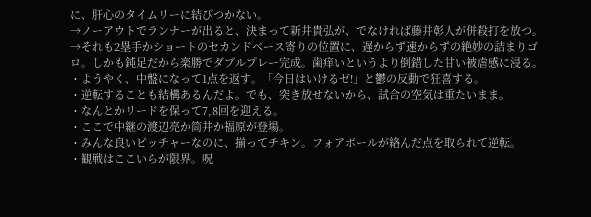に、肝心のタイムリーに結びつかない。
→ノーアウトでランナーが出ると、決まって新井貴弘が、でなければ藤井彰人が併殺打を放つ。
→それも2塁手かショートのセカンドベース寄りの位置に、遅からず速からずの絶妙の詰まりゴロ。しかも鈍足だから楽勝でダブルプレー完成。歯痒いというより倒錯した甘い被虐感に浸る。
・ようやく、中盤になって1点を返す。「今日はいけるゼ!」と鬱の反動で狂喜する。
・逆転することも結構あるんだよ。でも、突き放せないから、試合の空気は重たいまま。
・なんとかリードを保って7,8回を迎える。
・ここで中継の渡辺亮か筒井か福原が登場。
・みんな良いピッチャーなのに、揃ってチキン。フォアボールが絡んだ点を取られて逆転。
・観戦はここいらが限界。呪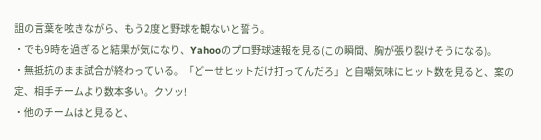詛の言葉を呟きながら、もう2度と野球を観ないと誓う。
・でも9時を過ぎると結果が気になり、Yahooのプロ野球速報を見る(この瞬間、胸が張り裂けそうになる)。
・無抵抗のまま試合が終わっている。「どーせヒットだけ打ってんだろ」と自嘲気味にヒット数を見ると、案の定、相手チームより数本多い。クソッ!
・他のチームはと見ると、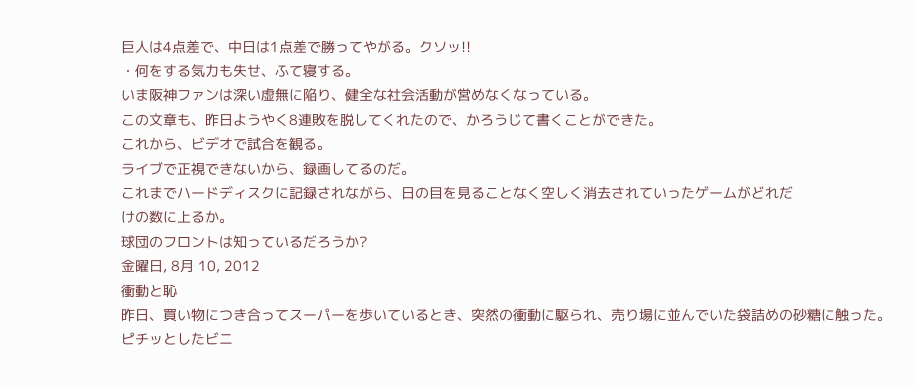巨人は4点差で、中日は1点差で勝ってやがる。クソッ!!
・何をする気力も失せ、ふて寝する。
いま阪神ファンは深い虚無に陥り、健全な社会活動が営めなくなっている。
この文章も、昨日ようやく8連敗を脱してくれたので、かろうじて書くことができた。
これから、ビデオで試合を観る。
ライブで正視できないから、録画してるのだ。
これまでハードディスクに記録されながら、日の目を見ることなく空しく消去されていったゲームがどれだ
けの数に上るか。
球団のフロントは知っているだろうか?
金曜日, 8月 10, 2012
衝動と恥
昨日、買い物につき合ってスーパーを歩いているとき、突然の衝動に駆られ、売り場に並んでいた袋詰めの砂糖に触った。
ピチッとしたビニ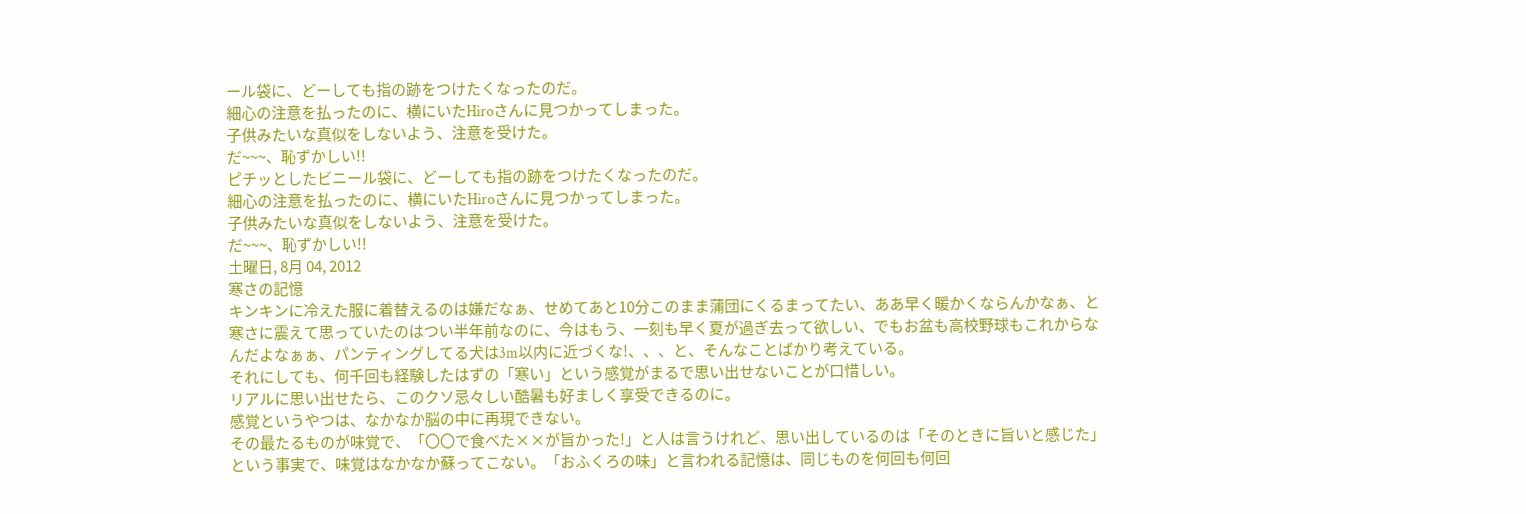ール袋に、どーしても指の跡をつけたくなったのだ。
細心の注意を払ったのに、横にいたHiroさんに見つかってしまった。
子供みたいな真似をしないよう、注意を受けた。
だ~~~、恥ずかしい!!
ピチッとしたビニール袋に、どーしても指の跡をつけたくなったのだ。
細心の注意を払ったのに、横にいたHiroさんに見つかってしまった。
子供みたいな真似をしないよう、注意を受けた。
だ~~~、恥ずかしい!!
土曜日, 8月 04, 2012
寒さの記憶
キンキンに冷えた服に着替えるのは嫌だなぁ、せめてあと10分このまま蒲団にくるまってたい、ああ早く暖かくならんかなぁ、と寒さに震えて思っていたのはつい半年前なのに、今はもう、一刻も早く夏が過ぎ去って欲しい、でもお盆も高校野球もこれからなんだよなぁぁ、パンティングしてる犬は3m以内に近づくな!、、、と、そんなことばかり考えている。
それにしても、何千回も経験したはずの「寒い」という感覚がまるで思い出せないことが口惜しい。
リアルに思い出せたら、このクソ忌々しい酷暑も好ましく享受できるのに。
感覚というやつは、なかなか脳の中に再現できない。
その最たるものが味覚で、「〇〇で食べた××が旨かった!」と人は言うけれど、思い出しているのは「そのときに旨いと感じた」という事実で、味覚はなかなか蘇ってこない。「おふくろの味」と言われる記憶は、同じものを何回も何回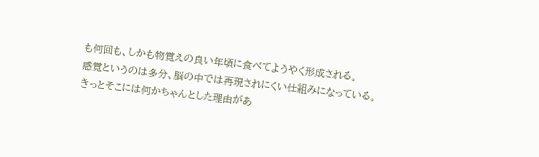も何回も、しかも物覚えの良い年頃に食べてようやく形成される。
感覚というのは多分、脳の中では再現されにくい仕組みになっている。
きっとそこには何かちゃんとした理由があ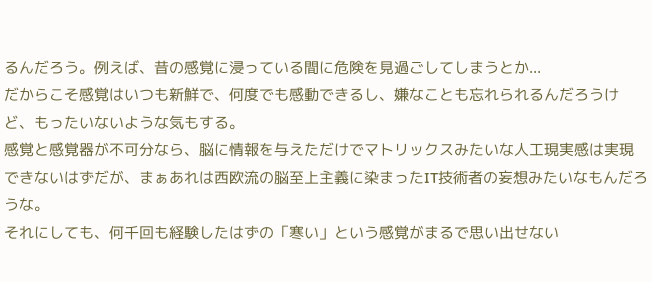るんだろう。例えば、昔の感覚に浸っている間に危険を見過ごしてしまうとか...
だからこそ感覚はいつも新鮮で、何度でも感動できるし、嫌なことも忘れられるんだろうけど、もったいないような気もする。
感覚と感覚器が不可分なら、脳に情報を与えただけでマトリックスみたいな人工現実感は実現できないはずだが、まぁあれは西欧流の脳至上主義に染まったIT技術者の妄想みたいなもんだろうな。
それにしても、何千回も経験したはずの「寒い」という感覚がまるで思い出せない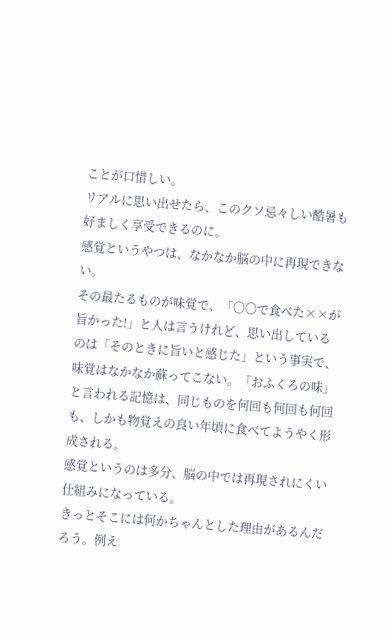ことが口惜しい。
リアルに思い出せたら、このクソ忌々しい酷暑も好ましく享受できるのに。
感覚というやつは、なかなか脳の中に再現できない。
その最たるものが味覚で、「〇〇で食べた××が旨かった!」と人は言うけれど、思い出しているのは「そのときに旨いと感じた」という事実で、味覚はなかなか蘇ってこない。「おふくろの味」と言われる記憶は、同じものを何回も何回も何回も、しかも物覚えの良い年頃に食べてようやく形成される。
感覚というのは多分、脳の中では再現されにくい仕組みになっている。
きっとそこには何かちゃんとした理由があるんだろう。例え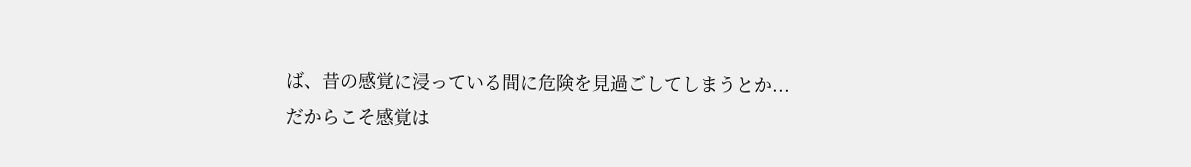ば、昔の感覚に浸っている間に危険を見過ごしてしまうとか...
だからこそ感覚は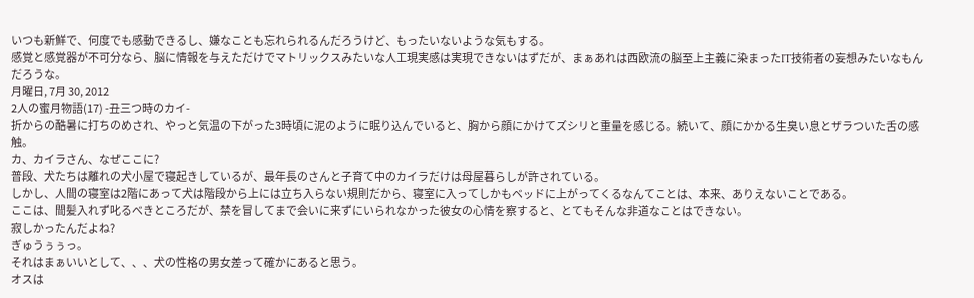いつも新鮮で、何度でも感動できるし、嫌なことも忘れられるんだろうけど、もったいないような気もする。
感覚と感覚器が不可分なら、脳に情報を与えただけでマトリックスみたいな人工現実感は実現できないはずだが、まぁあれは西欧流の脳至上主義に染まったIT技術者の妄想みたいなもんだろうな。
月曜日, 7月 30, 2012
2人の蜜月物語(17) -丑三つ時のカイ-
折からの酷暑に打ちのめされ、やっと気温の下がった3時頃に泥のように眠り込んでいると、胸から顔にかけてズシリと重量を感じる。続いて、顔にかかる生臭い息とザラついた舌の感触。
カ、カイラさん、なぜここに?
普段、犬たちは離れの犬小屋で寝起きしているが、最年長のさんと子育て中のカイラだけは母屋暮らしが許されている。
しかし、人間の寝室は2階にあって犬は階段から上には立ち入らない規則だから、寝室に入ってしかもベッドに上がってくるなんてことは、本来、ありえないことである。
ここは、間髪入れず叱るべきところだが、禁を冒してまで会いに来ずにいられなかった彼女の心情を察すると、とてもそんな非道なことはできない。
寂しかったんだよね?
ぎゅうぅぅっ。
それはまぁいいとして、、、犬の性格の男女差って確かにあると思う。
オスは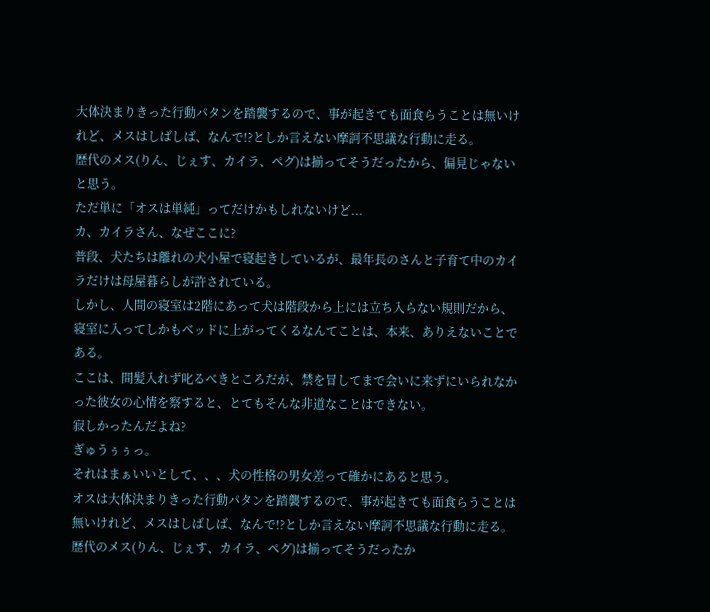大体決まりきった行動パタンを踏襲するので、事が起きても面食らうことは無いけれど、メスはしばしば、なんで!?としか言えない摩訶不思議な行動に走る。
歴代のメス(りん、じぇす、カイラ、ペグ)は揃ってそうだったから、偏見じゃないと思う。
ただ単に「オスは単純」ってだけかもしれないけど...
カ、カイラさん、なぜここに?
普段、犬たちは離れの犬小屋で寝起きしているが、最年長のさんと子育て中のカイラだけは母屋暮らしが許されている。
しかし、人間の寝室は2階にあって犬は階段から上には立ち入らない規則だから、寝室に入ってしかもベッドに上がってくるなんてことは、本来、ありえないことである。
ここは、間髪入れず叱るべきところだが、禁を冒してまで会いに来ずにいられなかった彼女の心情を察すると、とてもそんな非道なことはできない。
寂しかったんだよね?
ぎゅうぅぅっ。
それはまぁいいとして、、、犬の性格の男女差って確かにあると思う。
オスは大体決まりきった行動パタンを踏襲するので、事が起きても面食らうことは無いけれど、メスはしばしば、なんで!?としか言えない摩訶不思議な行動に走る。
歴代のメス(りん、じぇす、カイラ、ペグ)は揃ってそうだったか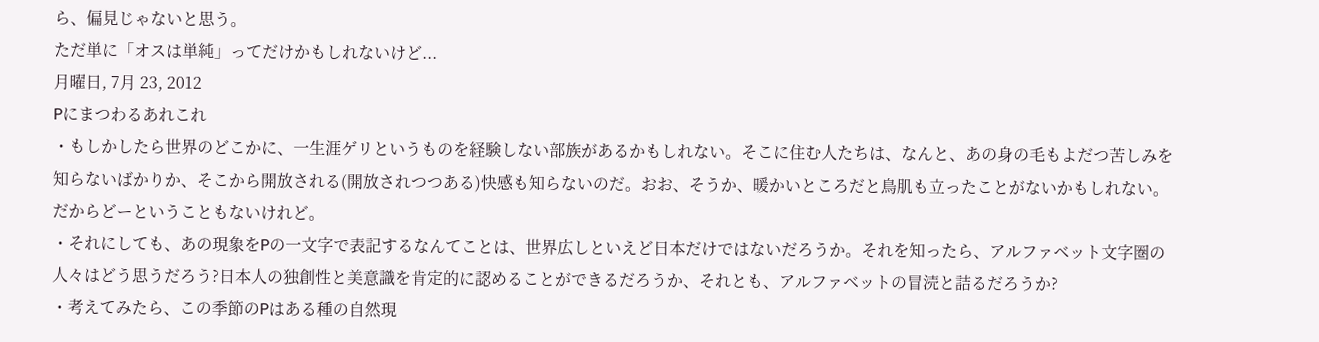ら、偏見じゃないと思う。
ただ単に「オスは単純」ってだけかもしれないけど...
月曜日, 7月 23, 2012
Pにまつわるあれこれ
・もしかしたら世界のどこかに、一生涯ゲリというものを経験しない部族があるかもしれない。そこに住む人たちは、なんと、あの身の毛もよだつ苦しみを知らないばかりか、そこから開放される(開放されつつある)快感も知らないのだ。おお、そうか、暖かいところだと鳥肌も立ったことがないかもしれない。
だからどーということもないけれど。
・それにしても、あの現象をPの一文字で表記するなんてことは、世界広しといえど日本だけではないだろうか。それを知ったら、アルファベット文字圏の人々はどう思うだろう?日本人の独創性と美意識を肯定的に認めることができるだろうか、それとも、アルファベットの冒涜と詰るだろうか?
・考えてみたら、この季節のPはある種の自然現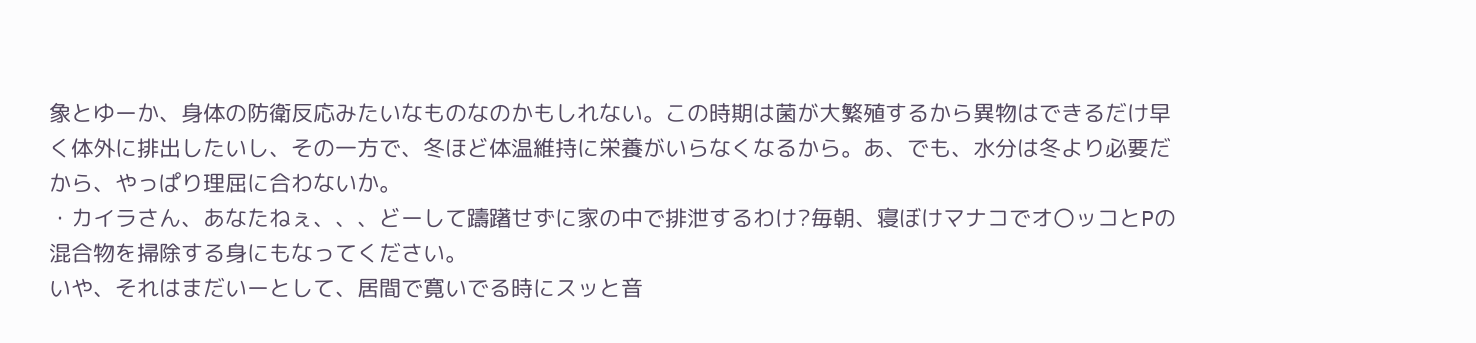象とゆーか、身体の防衛反応みたいなものなのかもしれない。この時期は菌が大繁殖するから異物はできるだけ早く体外に排出したいし、その一方で、冬ほど体温維持に栄養がいらなくなるから。あ、でも、水分は冬より必要だから、やっぱり理屈に合わないか。
・カイラさん、あなたねぇ、、、どーして躊躇せずに家の中で排泄するわけ?毎朝、寝ぼけマナコでオ〇ッコとPの混合物を掃除する身にもなってください。
いや、それはまだいーとして、居間で寛いでる時にスッと音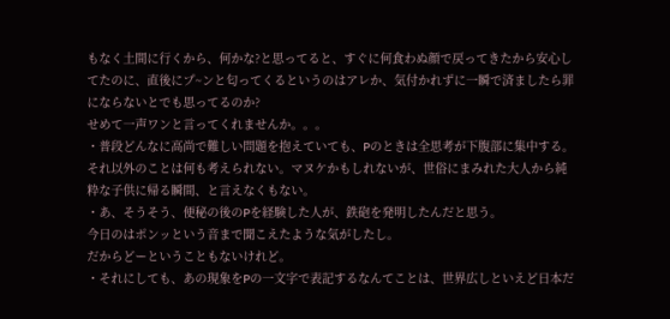もなく土間に行くから、何かな?と思ってると、すぐに何食わぬ顔で戻ってきたから安心してたのに、直後にプ~ンと匂ってくるというのはアレか、気付かれずに一瞬で済ましたら罪にならないとでも思ってるのか?
せめて一声ワンと言ってくれませんか。。。
・普段どんなに高尚で難しい問題を抱えていても、Pのときは全思考が下腹部に集中する。それ以外のことは何も考えられない。マヌケかもしれないが、世俗にまみれた大人から純粋な子供に帰る瞬間、と言えなくもない。
・あ、そうそう、便秘の後のPを経験した人が、鉄砲を発明したんだと思う。
今日のはポンッという音まで聞こえたような気がしたし。
だからどーということもないけれど。
・それにしても、あの現象をPの一文字で表記するなんてことは、世界広しといえど日本だ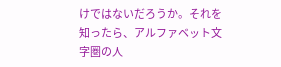けではないだろうか。それを知ったら、アルファベット文字圏の人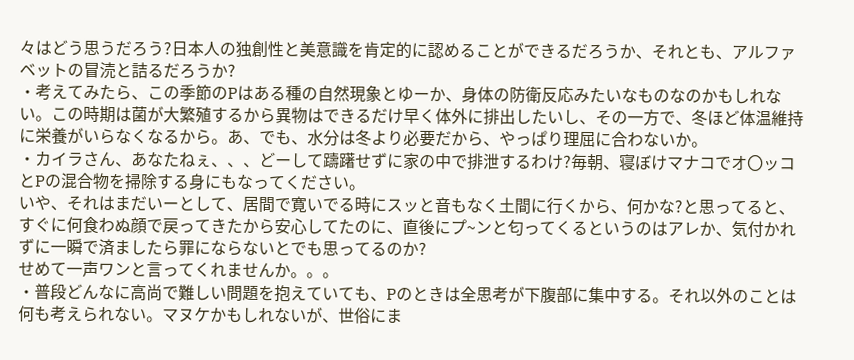々はどう思うだろう?日本人の独創性と美意識を肯定的に認めることができるだろうか、それとも、アルファベットの冒涜と詰るだろうか?
・考えてみたら、この季節のPはある種の自然現象とゆーか、身体の防衛反応みたいなものなのかもしれない。この時期は菌が大繁殖するから異物はできるだけ早く体外に排出したいし、その一方で、冬ほど体温維持に栄養がいらなくなるから。あ、でも、水分は冬より必要だから、やっぱり理屈に合わないか。
・カイラさん、あなたねぇ、、、どーして躊躇せずに家の中で排泄するわけ?毎朝、寝ぼけマナコでオ〇ッコとPの混合物を掃除する身にもなってください。
いや、それはまだいーとして、居間で寛いでる時にスッと音もなく土間に行くから、何かな?と思ってると、すぐに何食わぬ顔で戻ってきたから安心してたのに、直後にプ~ンと匂ってくるというのはアレか、気付かれずに一瞬で済ましたら罪にならないとでも思ってるのか?
せめて一声ワンと言ってくれませんか。。。
・普段どんなに高尚で難しい問題を抱えていても、Pのときは全思考が下腹部に集中する。それ以外のことは何も考えられない。マヌケかもしれないが、世俗にま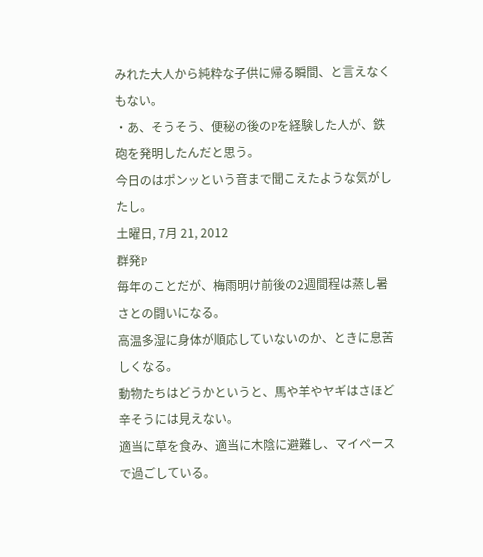みれた大人から純粋な子供に帰る瞬間、と言えなくもない。
・あ、そうそう、便秘の後のPを経験した人が、鉄砲を発明したんだと思う。
今日のはポンッという音まで聞こえたような気がしたし。
土曜日, 7月 21, 2012
群発P
毎年のことだが、梅雨明け前後の2週間程は蒸し暑さとの闘いになる。
高温多湿に身体が順応していないのか、ときに息苦しくなる。
動物たちはどうかというと、馬や羊やヤギはさほど辛そうには見えない。
適当に草を食み、適当に木陰に避難し、マイペースで過ごしている。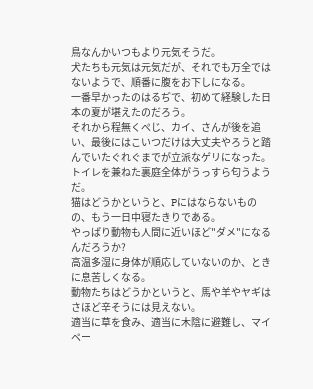鳥なんかいつもより元気そうだ。
犬たちも元気は元気だが、それでも万全ではないようで、順番に腹をお下しになる。
一番早かったのはるぢで、初めて経験した日本の夏が堪えたのだろう。
それから程無くぺじ、カイ、さんが後を追い、最後にはこいつだけは大丈夫やろうと踏んでいたぐれぐまでが立派なゲリになった。トイレを兼ねた裏庭全体がうっすら匂うようだ。
猫はどうかというと、Pにはならないものの、もう一日中寝たきりである。
やっぱり動物も人間に近いほど"ダメ"になるんだろうか?
高温多湿に身体が順応していないのか、ときに息苦しくなる。
動物たちはどうかというと、馬や羊やヤギはさほど辛そうには見えない。
適当に草を食み、適当に木陰に避難し、マイペー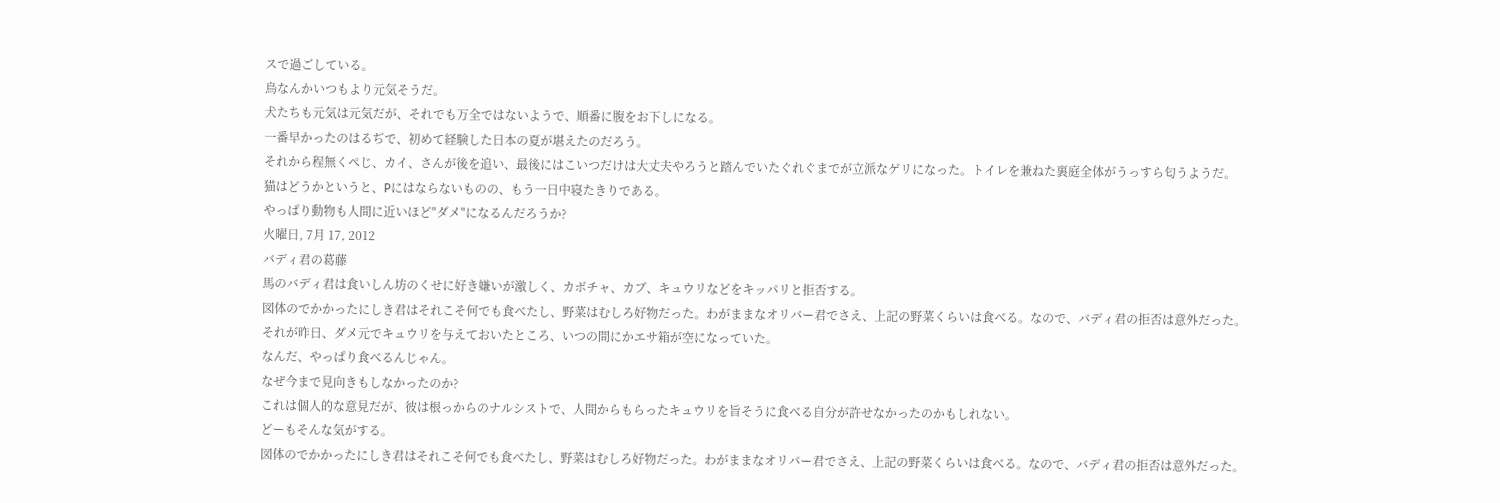スで過ごしている。
鳥なんかいつもより元気そうだ。
犬たちも元気は元気だが、それでも万全ではないようで、順番に腹をお下しになる。
一番早かったのはるぢで、初めて経験した日本の夏が堪えたのだろう。
それから程無くぺじ、カイ、さんが後を追い、最後にはこいつだけは大丈夫やろうと踏んでいたぐれぐまでが立派なゲリになった。トイレを兼ねた裏庭全体がうっすら匂うようだ。
猫はどうかというと、Pにはならないものの、もう一日中寝たきりである。
やっぱり動物も人間に近いほど"ダメ"になるんだろうか?
火曜日, 7月 17, 2012
バディ君の葛藤
馬のバディ君は食いしん坊のくせに好き嫌いが激しく、カボチャ、カブ、キュウリなどをキッパリと拒否する。
図体のでかかったにしき君はそれこそ何でも食べたし、野菜はむしろ好物だった。わがままなオリバー君でさえ、上記の野菜くらいは食べる。なので、バディ君の拒否は意外だった。
それが昨日、ダメ元でキュウリを与えておいたところ、いつの間にかエサ箱が空になっていた。
なんだ、やっぱり食べるんじゃん。
なぜ今まで見向きもしなかったのか?
これは個人的な意見だが、彼は根っからのナルシストで、人間からもらったキュウリを旨そうに食べる自分が許せなかったのかもしれない。
どーもそんな気がする。
図体のでかかったにしき君はそれこそ何でも食べたし、野菜はむしろ好物だった。わがままなオリバー君でさえ、上記の野菜くらいは食べる。なので、バディ君の拒否は意外だった。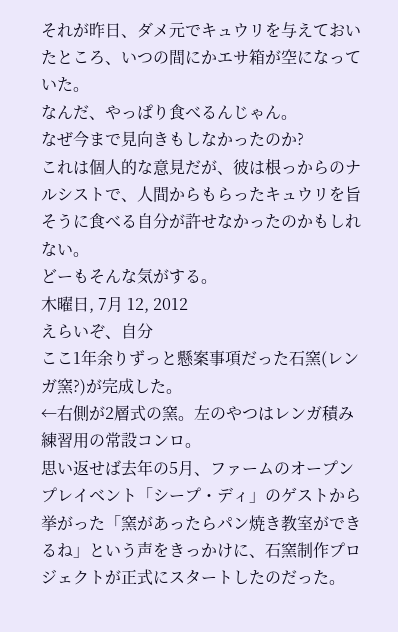それが昨日、ダメ元でキュウリを与えておいたところ、いつの間にかエサ箱が空になっていた。
なんだ、やっぱり食べるんじゃん。
なぜ今まで見向きもしなかったのか?
これは個人的な意見だが、彼は根っからのナルシストで、人間からもらったキュウリを旨そうに食べる自分が許せなかったのかもしれない。
どーもそんな気がする。
木曜日, 7月 12, 2012
えらいぞ、自分
ここ1年余りずっと懸案事項だった石窯(レンガ窯?)が完成した。
←右側が2層式の窯。左のやつはレンガ積み練習用の常設コンロ。
思い返せば去年の5月、ファームのオープンプレイベント「シープ・ディ」のゲストから挙がった「窯があったらパン焼き教室ができるね」という声をきっかけに、石窯制作プロジェクトが正式にスタートしたのだった。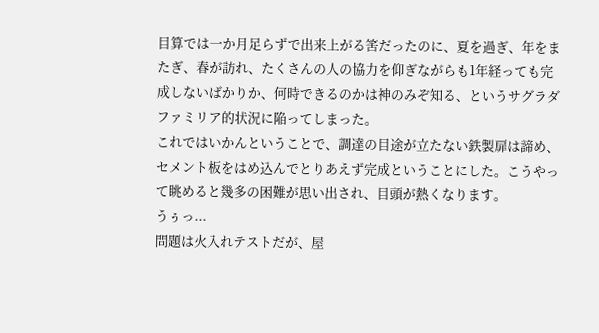目算では一か月足らずで出来上がる筈だったのに、夏を過ぎ、年をまたぎ、春が訪れ、たくさんの人の協力を仰ぎながらも1年経っても完成しないばかりか、何時できるのかは神のみぞ知る、というサグラダファミリア的状況に陥ってしまった。
これではいかんということで、調達の目途が立たない鉄製扉は諦め、セメント板をはめ込んでとりあえず完成ということにした。こうやって眺めると幾多の困難が思い出され、目頭が熱くなります。
うぅっ...
問題は火入れテストだが、屋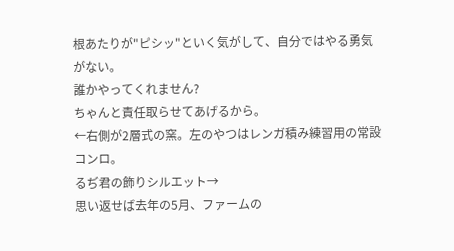根あたりが"ピシッ"といく気がして、自分ではやる勇気がない。
誰かやってくれません?
ちゃんと責任取らせてあげるから。
←右側が2層式の窯。左のやつはレンガ積み練習用の常設コンロ。
るぢ君の飾りシルエット→
思い返せば去年の5月、ファームの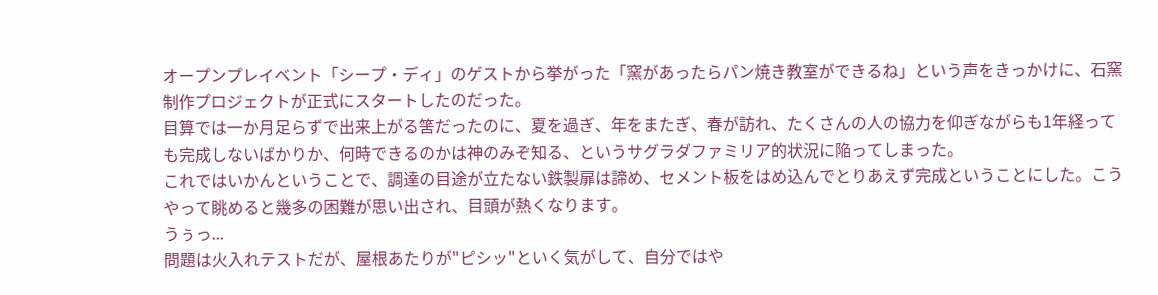オープンプレイベント「シープ・ディ」のゲストから挙がった「窯があったらパン焼き教室ができるね」という声をきっかけに、石窯制作プロジェクトが正式にスタートしたのだった。
目算では一か月足らずで出来上がる筈だったのに、夏を過ぎ、年をまたぎ、春が訪れ、たくさんの人の協力を仰ぎながらも1年経っても完成しないばかりか、何時できるのかは神のみぞ知る、というサグラダファミリア的状況に陥ってしまった。
これではいかんということで、調達の目途が立たない鉄製扉は諦め、セメント板をはめ込んでとりあえず完成ということにした。こうやって眺めると幾多の困難が思い出され、目頭が熱くなります。
うぅっ...
問題は火入れテストだが、屋根あたりが"ピシッ"といく気がして、自分ではや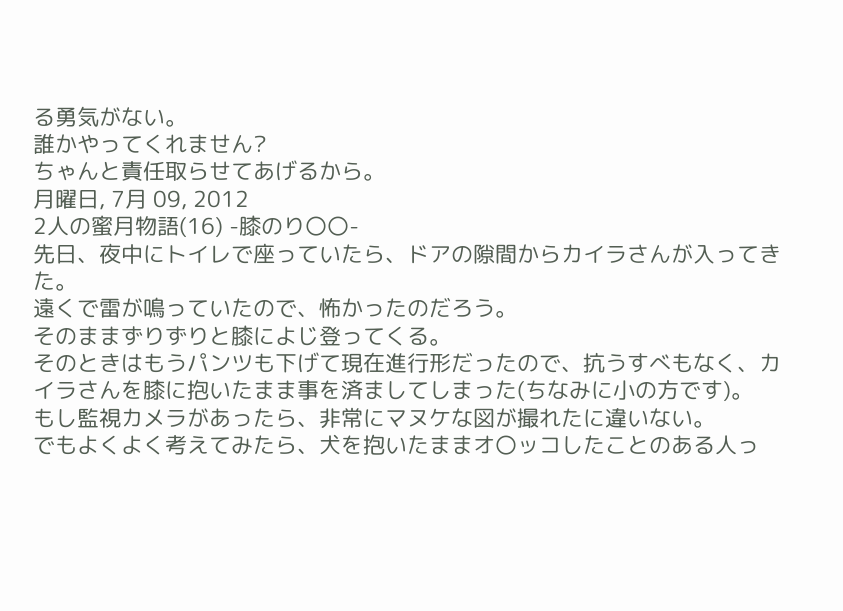る勇気がない。
誰かやってくれません?
ちゃんと責任取らせてあげるから。
月曜日, 7月 09, 2012
2人の蜜月物語(16) -膝のり〇〇-
先日、夜中にトイレで座っていたら、ドアの隙間からカイラさんが入ってきた。
遠くで雷が鳴っていたので、怖かったのだろう。
そのままずりずりと膝によじ登ってくる。
そのときはもうパンツも下げて現在進行形だったので、抗うすべもなく、カイラさんを膝に抱いたまま事を済ましてしまった(ちなみに小の方です)。
もし監視カメラがあったら、非常にマヌケな図が撮れたに違いない。
でもよくよく考えてみたら、犬を抱いたままオ〇ッコしたことのある人っ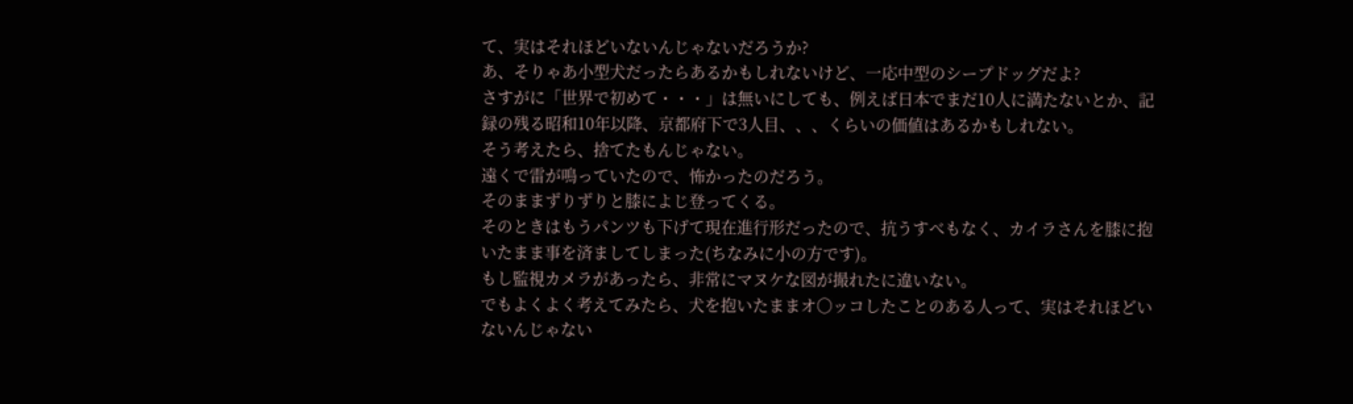て、実はそれほどいないんじゃないだろうか?
あ、そりゃあ小型犬だったらあるかもしれないけど、一応中型のシープドッグだよ?
さすがに「世界で初めて・・・」は無いにしても、例えば日本でまだ10人に満たないとか、記録の残る昭和10年以降、京都府下で3人目、、、くらいの価値はあるかもしれない。
そう考えたら、捨てたもんじゃない。
遠くで雷が鳴っていたので、怖かったのだろう。
そのままずりずりと膝によじ登ってくる。
そのときはもうパンツも下げて現在進行形だったので、抗うすべもなく、カイラさんを膝に抱いたまま事を済ましてしまった(ちなみに小の方です)。
もし監視カメラがあったら、非常にマヌケな図が撮れたに違いない。
でもよくよく考えてみたら、犬を抱いたままオ〇ッコしたことのある人って、実はそれほどいないんじゃない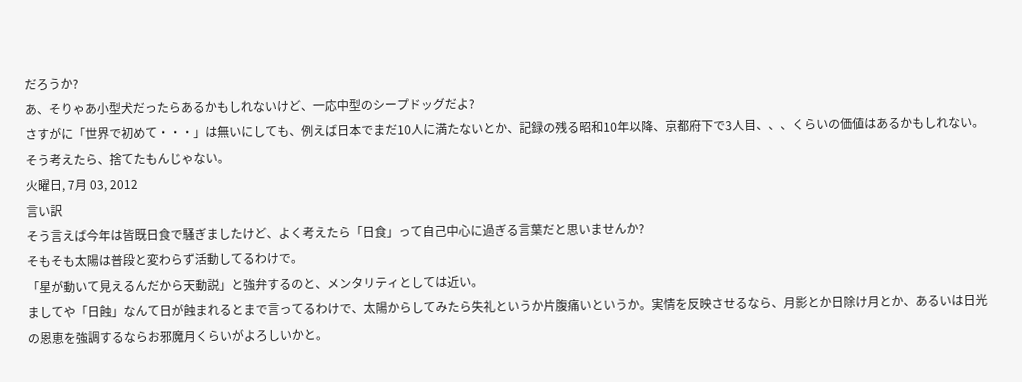だろうか?
あ、そりゃあ小型犬だったらあるかもしれないけど、一応中型のシープドッグだよ?
さすがに「世界で初めて・・・」は無いにしても、例えば日本でまだ10人に満たないとか、記録の残る昭和10年以降、京都府下で3人目、、、くらいの価値はあるかもしれない。
そう考えたら、捨てたもんじゃない。
火曜日, 7月 03, 2012
言い訳
そう言えば今年は皆既日食で騒ぎましたけど、よく考えたら「日食」って自己中心に過ぎる言葉だと思いませんか?
そもそも太陽は普段と変わらず活動してるわけで。
「星が動いて見えるんだから天動説」と強弁するのと、メンタリティとしては近い。
ましてや「日蝕」なんて日が蝕まれるとまで言ってるわけで、太陽からしてみたら失礼というか片腹痛いというか。実情を反映させるなら、月影とか日除け月とか、あるいは日光の恩恵を強調するならお邪魔月くらいがよろしいかと。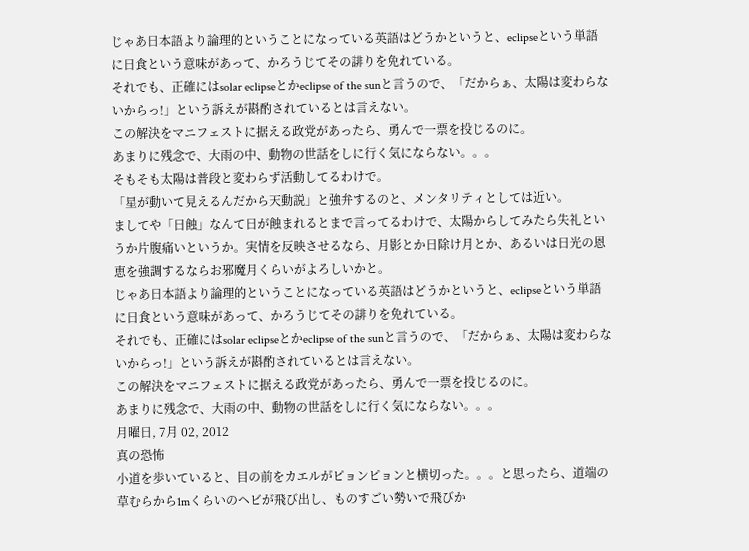じゃあ日本語より論理的ということになっている英語はどうかというと、eclipseという単語に日食という意味があって、かろうじてその誹りを免れている。
それでも、正確にはsolar eclipseとかeclipse of the sunと言うので、「だからぁ、太陽は変わらないからっ!」という訴えが斟酌されているとは言えない。
この解決をマニフェストに据える政党があったら、勇んで一票を投じるのに。
あまりに残念で、大雨の中、動物の世話をしに行く気にならない。。。
そもそも太陽は普段と変わらず活動してるわけで。
「星が動いて見えるんだから天動説」と強弁するのと、メンタリティとしては近い。
ましてや「日蝕」なんて日が蝕まれるとまで言ってるわけで、太陽からしてみたら失礼というか片腹痛いというか。実情を反映させるなら、月影とか日除け月とか、あるいは日光の恩恵を強調するならお邪魔月くらいがよろしいかと。
じゃあ日本語より論理的ということになっている英語はどうかというと、eclipseという単語に日食という意味があって、かろうじてその誹りを免れている。
それでも、正確にはsolar eclipseとかeclipse of the sunと言うので、「だからぁ、太陽は変わらないからっ!」という訴えが斟酌されているとは言えない。
この解決をマニフェストに据える政党があったら、勇んで一票を投じるのに。
あまりに残念で、大雨の中、動物の世話をしに行く気にならない。。。
月曜日, 7月 02, 2012
真の恐怖
小道を歩いていると、目の前をカエルがピョンピョンと横切った。。。と思ったら、道端の草むらから1mくらいのヘビが飛び出し、ものすごい勢いで飛びか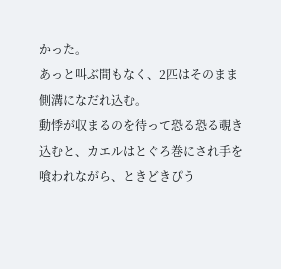かった。
あっと叫ぶ間もなく、2匹はそのまま側溝になだれ込む。
動悸が収まるのを待って恐る恐る覗き込むと、カエルはとぐろ巻にされ手を喰われながら、ときどきぴう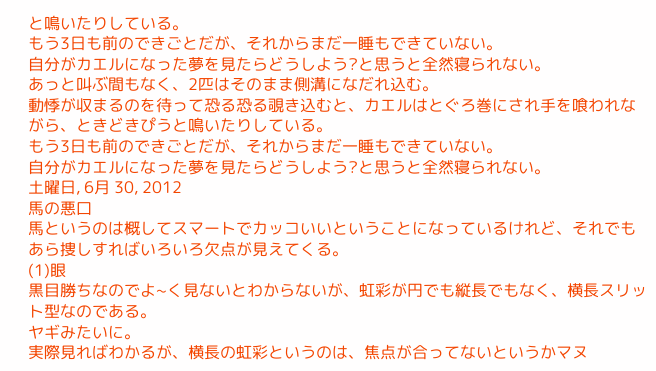と鳴いたりしている。
もう3日も前のできごとだが、それからまだ一睡もできていない。
自分がカエルになった夢を見たらどうしよう?と思うと全然寝られない。
あっと叫ぶ間もなく、2匹はそのまま側溝になだれ込む。
動悸が収まるのを待って恐る恐る覗き込むと、カエルはとぐろ巻にされ手を喰われながら、ときどきぴうと鳴いたりしている。
もう3日も前のできごとだが、それからまだ一睡もできていない。
自分がカエルになった夢を見たらどうしよう?と思うと全然寝られない。
土曜日, 6月 30, 2012
馬の悪口
馬というのは概してスマートでカッコいいということになっているけれど、それでもあら捜しすればいろいろ欠点が見えてくる。
(1)眼
黒目勝ちなのでよ~く見ないとわからないが、虹彩が円でも縦長でもなく、横長スリット型なのである。
ヤギみたいに。
実際見ればわかるが、横長の虹彩というのは、焦点が合ってないというかマヌ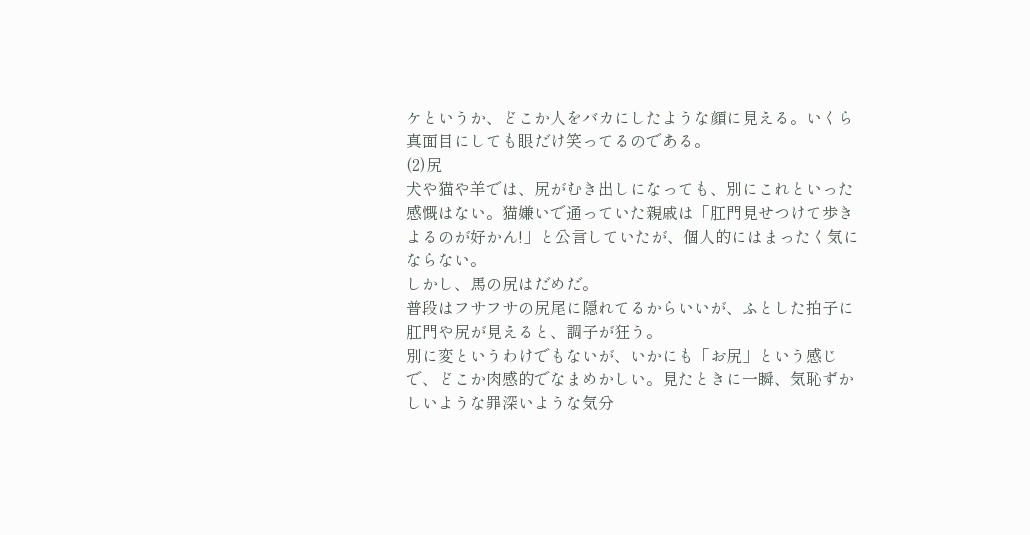ケというか、どこか人をバカにしたような顔に見える。いくら真面目にしても眼だけ笑ってるのである。
(2)尻
犬や猫や羊では、尻がむき出しになっても、別にこれといった感慨はない。猫嫌いで通っていた親戚は「肛門見せつけて歩きよるのが好かん!」と公言していたが、個人的にはまったく気にならない。
しかし、馬の尻はだめだ。
普段はフサフサの尻尾に隠れてるからいいが、ふとした拍子に肛門や尻が見えると、調子が狂う。
別に変というわけでもないが、いかにも「お尻」という感じで、どこか肉感的でなまめかしい。見たときに一瞬、気恥ずかしいような罪深いような気分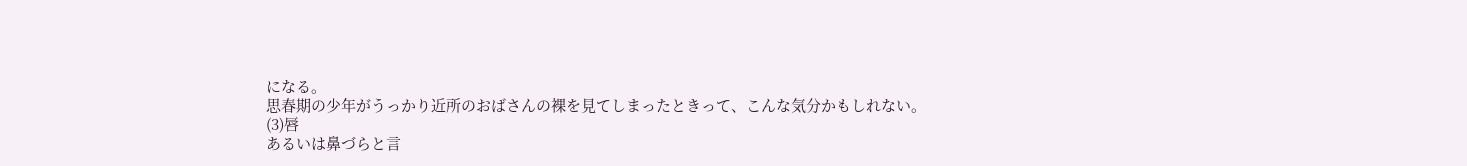になる。
思春期の少年がうっかり近所のおばさんの裸を見てしまったときって、こんな気分かもしれない。
(3)唇
あるいは鼻づらと言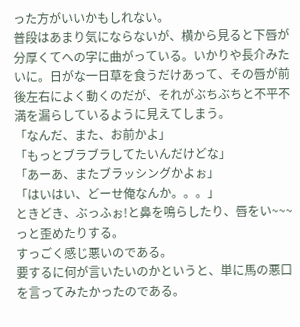った方がいいかもしれない。
普段はあまり気にならないが、横から見ると下唇が分厚くてへの字に曲がっている。いかりや長介みたいに。日がな一日草を食うだけあって、その唇が前後左右によく動くのだが、それがぶちぶちと不平不満を漏らしているように見えてしまう。
「なんだ、また、お前かよ」
「もっとブラブラしてたいんだけどな」
「あーあ、またブラッシングかよぉ」
「はいはい、どーせ俺なんか。。。」
ときどき、ぶっふぉ!と鼻を鳴らしたり、唇をい~~~っと歪めたりする。
すっごく感じ悪いのである。
要するに何が言いたいのかというと、単に馬の悪口を言ってみたかったのである。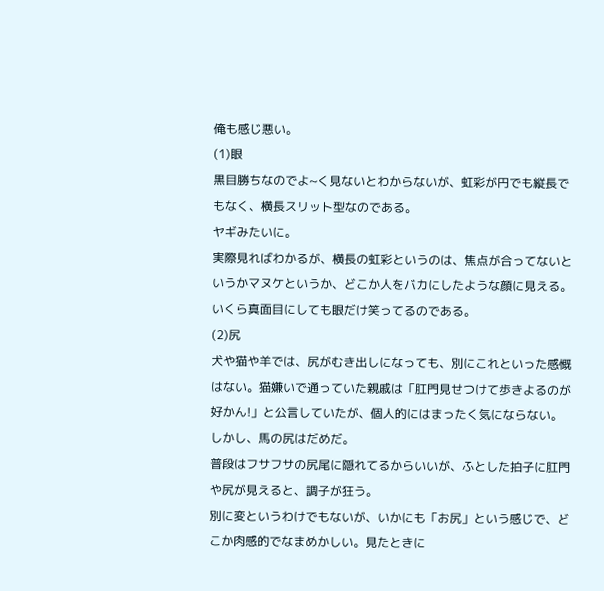俺も感じ悪い。
(1)眼
黒目勝ちなのでよ~く見ないとわからないが、虹彩が円でも縦長でもなく、横長スリット型なのである。
ヤギみたいに。
実際見ればわかるが、横長の虹彩というのは、焦点が合ってないというかマヌケというか、どこか人をバカにしたような顔に見える。いくら真面目にしても眼だけ笑ってるのである。
(2)尻
犬や猫や羊では、尻がむき出しになっても、別にこれといった感慨はない。猫嫌いで通っていた親戚は「肛門見せつけて歩きよるのが好かん!」と公言していたが、個人的にはまったく気にならない。
しかし、馬の尻はだめだ。
普段はフサフサの尻尾に隠れてるからいいが、ふとした拍子に肛門や尻が見えると、調子が狂う。
別に変というわけでもないが、いかにも「お尻」という感じで、どこか肉感的でなまめかしい。見たときに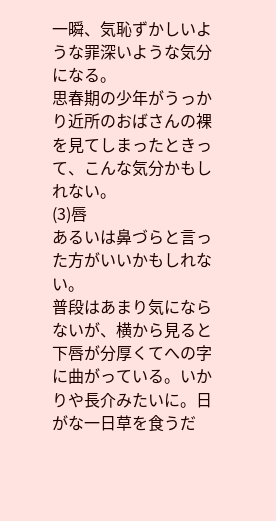一瞬、気恥ずかしいような罪深いような気分になる。
思春期の少年がうっかり近所のおばさんの裸を見てしまったときって、こんな気分かもしれない。
(3)唇
あるいは鼻づらと言った方がいいかもしれない。
普段はあまり気にならないが、横から見ると下唇が分厚くてへの字に曲がっている。いかりや長介みたいに。日がな一日草を食うだ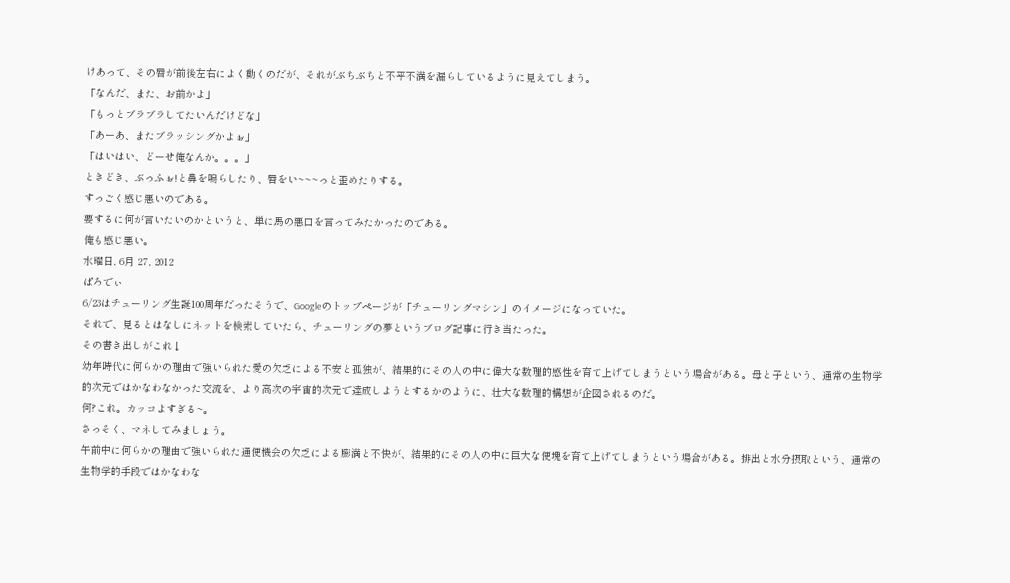けあって、その唇が前後左右によく動くのだが、それがぶちぶちと不平不満を漏らしているように見えてしまう。
「なんだ、また、お前かよ」
「もっとブラブラしてたいんだけどな」
「あーあ、またブラッシングかよぉ」
「はいはい、どーせ俺なんか。。。」
ときどき、ぶっふぉ!と鼻を鳴らしたり、唇をい~~~っと歪めたりする。
すっごく感じ悪いのである。
要するに何が言いたいのかというと、単に馬の悪口を言ってみたかったのである。
俺も感じ悪い。
水曜日, 6月 27, 2012
ぱろでぃ
6/23はチューリング生誕100周年だったそうで、Googleのトップページが「チューリングマシン」のイメージになっていた。
それで、見るとはなしにネットを検索していたら、チューリングの夢というブログ記事に行き当たった。
その書き出しがこれ↓
幼年時代に何らかの理由で強いられた愛の欠乏による不安と孤独が、結果的にその人の中に偉大な数理的感性を育て上げてしまうという場合がある。母と子という、通常の生物学的次元ではかなわなかった交流を、より高次の宇宙的次元で達成しようとするかのように、壮大な数理的構想が企図されるのだ。
何?これ。カッコよすぎる~。
さっそく、マネしてみましょう。
午前中に何らかの理由で強いられた通便機会の欠乏による膨満と不快が、結果的にその人の中に巨大な便塊を育て上げてしまうという場合がある。排出と水分摂取という、通常の生物学的手段ではかなわな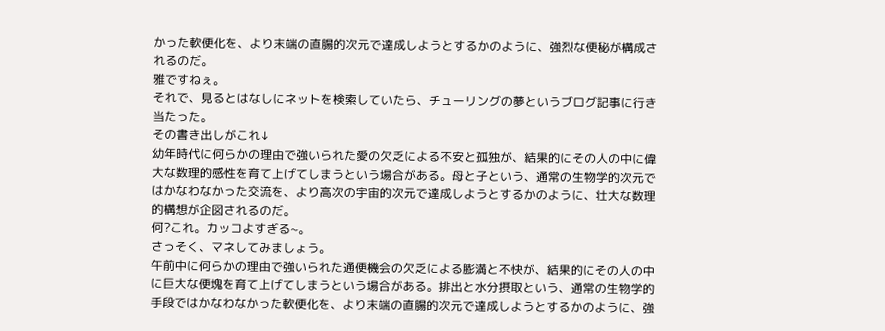かった軟便化を、より末端の直腸的次元で達成しようとするかのように、強烈な便秘が構成されるのだ。
雅ですねぇ。
それで、見るとはなしにネットを検索していたら、チューリングの夢というブログ記事に行き当たった。
その書き出しがこれ↓
幼年時代に何らかの理由で強いられた愛の欠乏による不安と孤独が、結果的にその人の中に偉大な数理的感性を育て上げてしまうという場合がある。母と子という、通常の生物学的次元ではかなわなかった交流を、より高次の宇宙的次元で達成しようとするかのように、壮大な数理的構想が企図されるのだ。
何?これ。カッコよすぎる~。
さっそく、マネしてみましょう。
午前中に何らかの理由で強いられた通便機会の欠乏による膨満と不快が、結果的にその人の中に巨大な便塊を育て上げてしまうという場合がある。排出と水分摂取という、通常の生物学的手段ではかなわなかった軟便化を、より末端の直腸的次元で達成しようとするかのように、強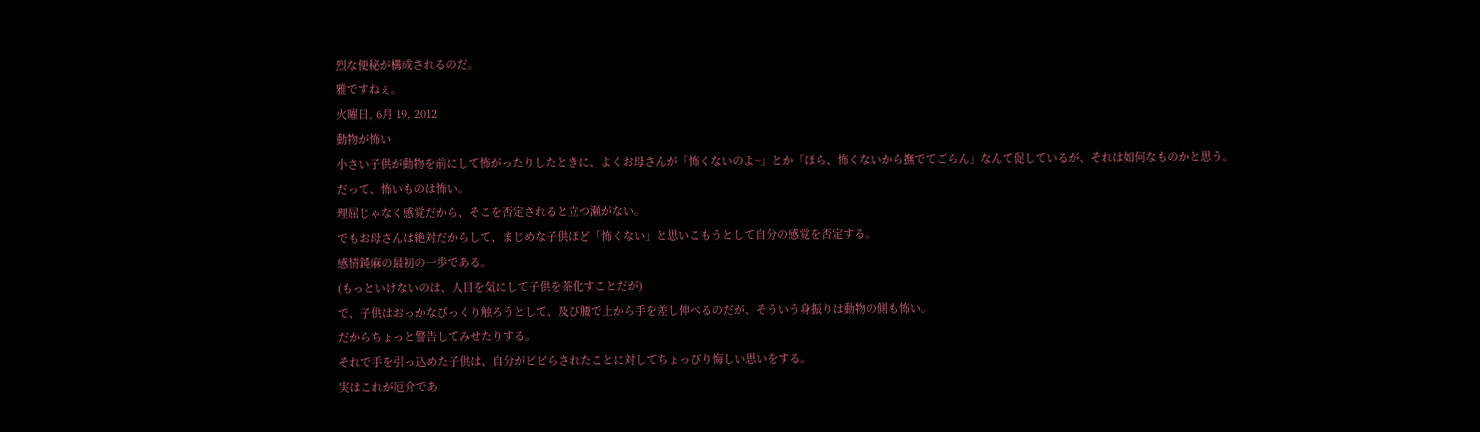烈な便秘が構成されるのだ。
雅ですねぇ。
火曜日, 6月 19, 2012
動物が怖い
小さい子供が動物を前にして怖がったりしたときに、よくお母さんが「怖くないのよ~」とか「ほら、怖くないから撫でてごらん」なんて促しているが、それは如何なものかと思う。
だって、怖いものは怖い。
理屈じゃなく感覚だから、そこを否定されると立つ瀬がない。
でもお母さんは絶対だからして、まじめな子供ほど「怖くない」と思いこもうとして自分の感覚を否定する。
感情鈍麻の最初の一歩である。
(もっといけないのは、人目を気にして子供を茶化すことだが)
で、子供はおっかなびっくり触ろうとして、及び腰で上から手を差し伸べるのだが、そういう身振りは動物の側も怖い。
だからちょっと警告してみせたりする。
それで手を引っ込めた子供は、自分がビビらされたことに対してちょっぴり悔しい思いをする。
実はこれが厄介であ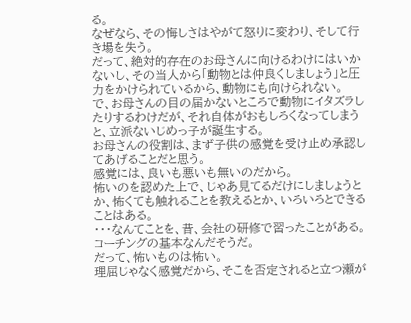る。
なぜなら、その悔しさはやがて怒りに変わり、そして行き場を失う。
だって、絶対的存在のお母さんに向けるわけにはいかないし、その当人から「動物とは仲良くしましょう」と圧力をかけられているから、動物にも向けられない。
で、お母さんの目の届かないところで動物にイタズラしたりするわけだが、それ自体がおもしろくなってしまうと、立派ないじめっ子が誕生する。
お母さんの役割は、まず子供の感覚を受け止め承認してあげることだと思う。
感覚には、良いも悪いも無いのだから。
怖いのを認めた上で、じゃあ見てるだけにしましょうとか、怖くても触れることを教えるとか、いろいろとできることはある。
・・・なんてことを、昔、会社の研修で習ったことがある。
コーチングの基本なんだそうだ。
だって、怖いものは怖い。
理屈じゃなく感覚だから、そこを否定されると立つ瀬が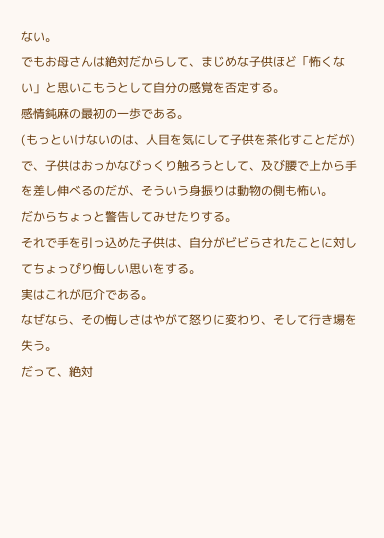ない。
でもお母さんは絶対だからして、まじめな子供ほど「怖くない」と思いこもうとして自分の感覚を否定する。
感情鈍麻の最初の一歩である。
(もっといけないのは、人目を気にして子供を茶化すことだが)
で、子供はおっかなびっくり触ろうとして、及び腰で上から手を差し伸べるのだが、そういう身振りは動物の側も怖い。
だからちょっと警告してみせたりする。
それで手を引っ込めた子供は、自分がビビらされたことに対してちょっぴり悔しい思いをする。
実はこれが厄介である。
なぜなら、その悔しさはやがて怒りに変わり、そして行き場を失う。
だって、絶対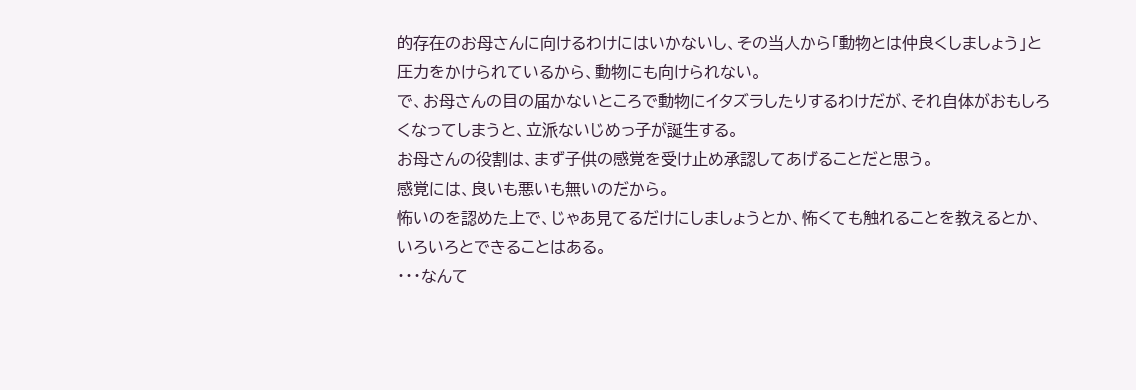的存在のお母さんに向けるわけにはいかないし、その当人から「動物とは仲良くしましょう」と圧力をかけられているから、動物にも向けられない。
で、お母さんの目の届かないところで動物にイタズラしたりするわけだが、それ自体がおもしろくなってしまうと、立派ないじめっ子が誕生する。
お母さんの役割は、まず子供の感覚を受け止め承認してあげることだと思う。
感覚には、良いも悪いも無いのだから。
怖いのを認めた上で、じゃあ見てるだけにしましょうとか、怖くても触れることを教えるとか、いろいろとできることはある。
・・・なんて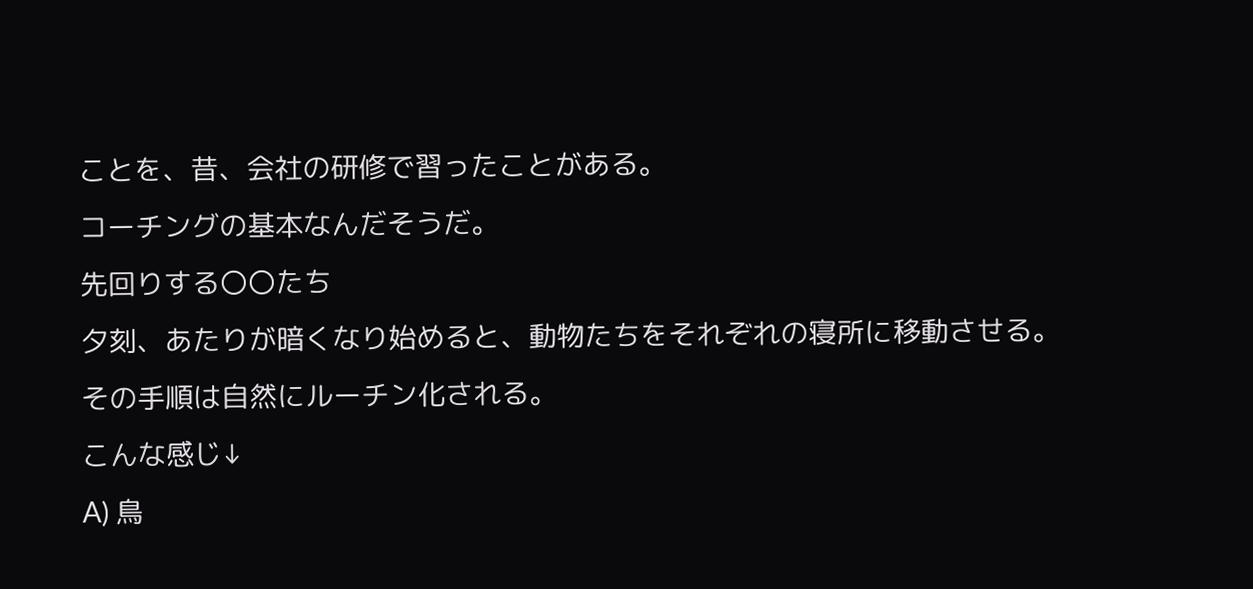ことを、昔、会社の研修で習ったことがある。
コーチングの基本なんだそうだ。
先回りする〇〇たち
夕刻、あたりが暗くなり始めると、動物たちをそれぞれの寝所に移動させる。
その手順は自然にルーチン化される。
こんな感じ↓
A) 鳥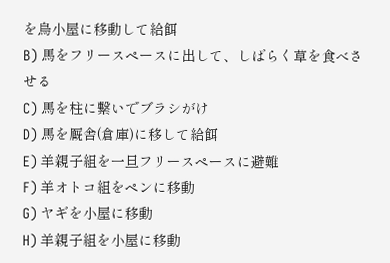を鳥小屋に移動して給餌
B) 馬をフリースペースに出して、しばらく草を食べさせる
C) 馬を柱に繋いでブラシがけ
D) 馬を厩舎(倉庫)に移して給餌
E) 羊親子組を一旦フリースペースに避難
F) 羊オトコ組をペンに移動
G) ヤギを小屋に移動
H) 羊親子組を小屋に移動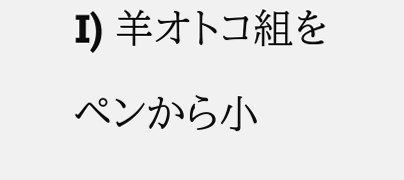I) 羊オトコ組をペンから小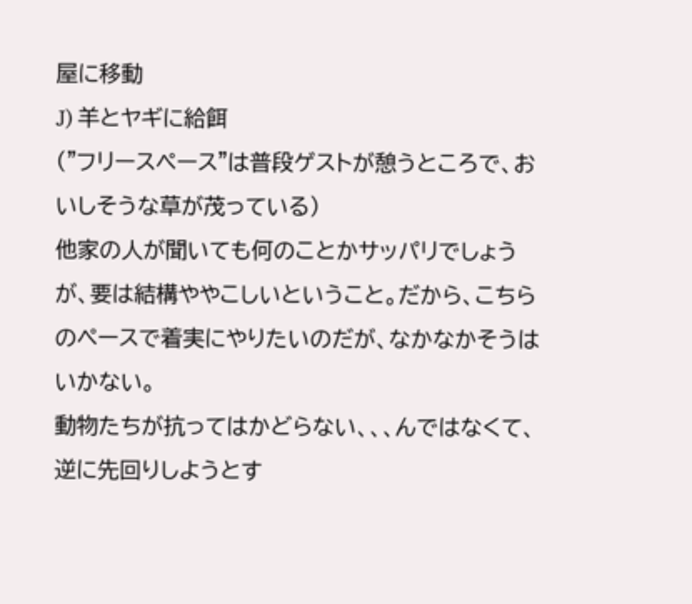屋に移動
J) 羊とヤギに給餌
("フリースペース"は普段ゲストが憩うところで、おいしそうな草が茂っている)
他家の人が聞いても何のことかサッパリでしょうが、要は結構ややこしいということ。だから、こちらのペースで着実にやりたいのだが、なかなかそうはいかない。
動物たちが抗ってはかどらない、、、んではなくて、逆に先回りしようとす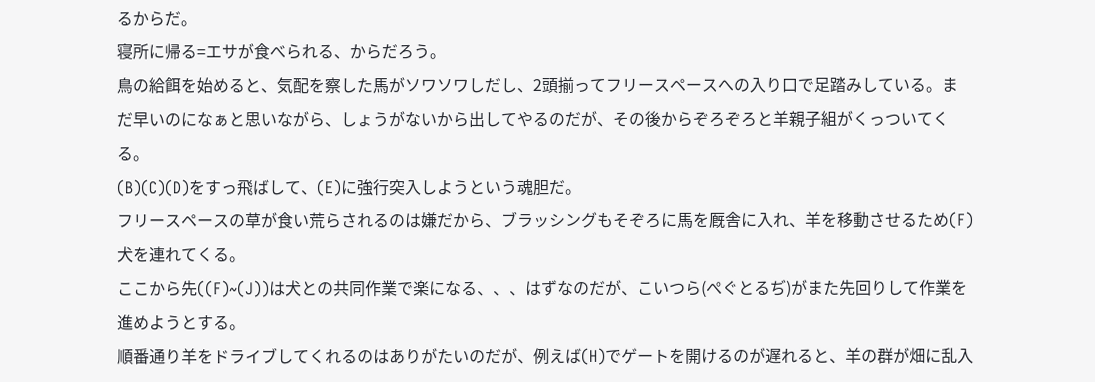るからだ。
寝所に帰る=エサが食べられる、からだろう。
鳥の給餌を始めると、気配を察した馬がソワソワしだし、2頭揃ってフリースペースへの入り口で足踏みしている。まだ早いのになぁと思いながら、しょうがないから出してやるのだが、その後からぞろぞろと羊親子組がくっついてくる。
(B)(C)(D)をすっ飛ばして、(E)に強行突入しようという魂胆だ。
フリースペースの草が食い荒らされるのは嫌だから、ブラッシングもそぞろに馬を厩舎に入れ、羊を移動させるため(F)犬を連れてくる。
ここから先((F)~(J))は犬との共同作業で楽になる、、、はずなのだが、こいつら(ぺぐとるぢ)がまた先回りして作業を進めようとする。
順番通り羊をドライブしてくれるのはありがたいのだが、例えば(H)でゲートを開けるのが遅れると、羊の群が畑に乱入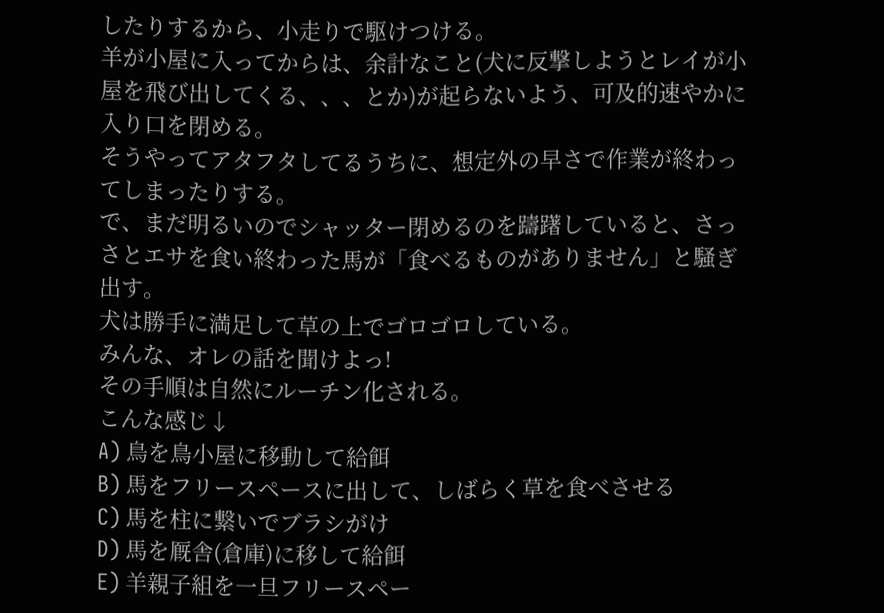したりするから、小走りで駆けつける。
羊が小屋に入ってからは、余計なこと(犬に反撃しようとレイが小屋を飛び出してくる、、、とか)が起らないよう、可及的速やかに入り口を閉める。
そうやってアタフタしてるうちに、想定外の早さで作業が終わってしまったりする。
で、まだ明るいのでシャッター閉めるのを躊躇していると、さっさとエサを食い終わった馬が「食べるものがありません」と騒ぎ出す。
犬は勝手に満足して草の上でゴロゴロしている。
みんな、オレの話を聞けよっ!
その手順は自然にルーチン化される。
こんな感じ↓
A) 鳥を鳥小屋に移動して給餌
B) 馬をフリースペースに出して、しばらく草を食べさせる
C) 馬を柱に繋いでブラシがけ
D) 馬を厩舎(倉庫)に移して給餌
E) 羊親子組を一旦フリースペー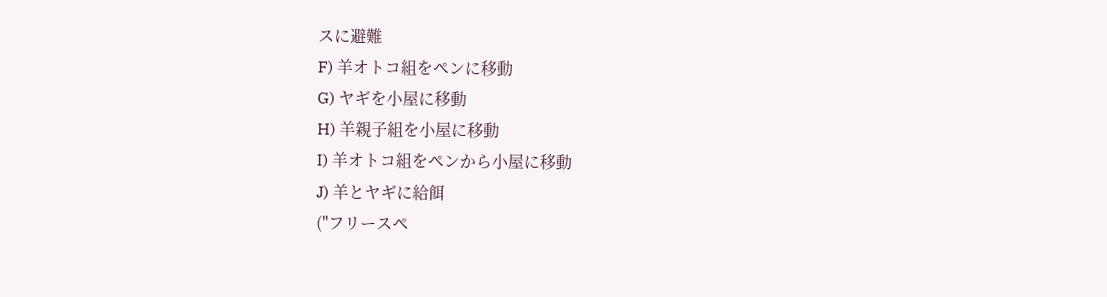スに避難
F) 羊オトコ組をペンに移動
G) ヤギを小屋に移動
H) 羊親子組を小屋に移動
I) 羊オトコ組をペンから小屋に移動
J) 羊とヤギに給餌
("フリースペ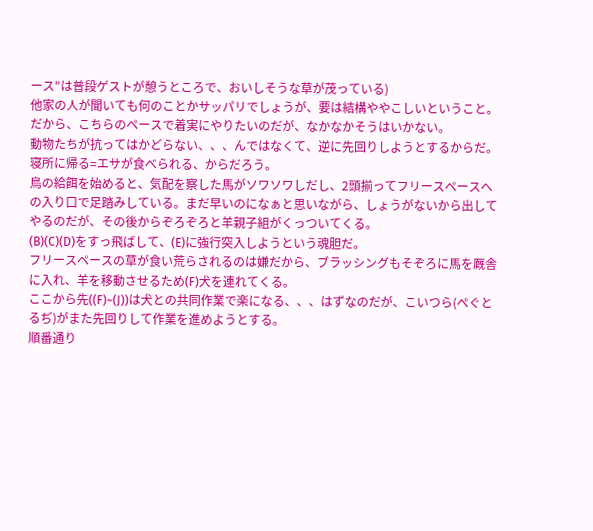ース"は普段ゲストが憩うところで、おいしそうな草が茂っている)
他家の人が聞いても何のことかサッパリでしょうが、要は結構ややこしいということ。だから、こちらのペースで着実にやりたいのだが、なかなかそうはいかない。
動物たちが抗ってはかどらない、、、んではなくて、逆に先回りしようとするからだ。
寝所に帰る=エサが食べられる、からだろう。
鳥の給餌を始めると、気配を察した馬がソワソワしだし、2頭揃ってフリースペースへの入り口で足踏みしている。まだ早いのになぁと思いながら、しょうがないから出してやるのだが、その後からぞろぞろと羊親子組がくっついてくる。
(B)(C)(D)をすっ飛ばして、(E)に強行突入しようという魂胆だ。
フリースペースの草が食い荒らされるのは嫌だから、ブラッシングもそぞろに馬を厩舎に入れ、羊を移動させるため(F)犬を連れてくる。
ここから先((F)~(J))は犬との共同作業で楽になる、、、はずなのだが、こいつら(ぺぐとるぢ)がまた先回りして作業を進めようとする。
順番通り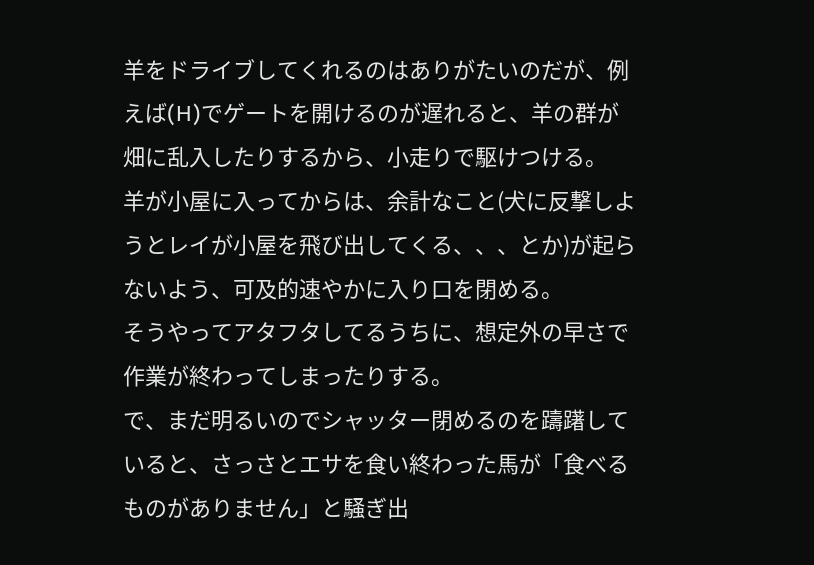羊をドライブしてくれるのはありがたいのだが、例えば(H)でゲートを開けるのが遅れると、羊の群が畑に乱入したりするから、小走りで駆けつける。
羊が小屋に入ってからは、余計なこと(犬に反撃しようとレイが小屋を飛び出してくる、、、とか)が起らないよう、可及的速やかに入り口を閉める。
そうやってアタフタしてるうちに、想定外の早さで作業が終わってしまったりする。
で、まだ明るいのでシャッター閉めるのを躊躇していると、さっさとエサを食い終わった馬が「食べるものがありません」と騒ぎ出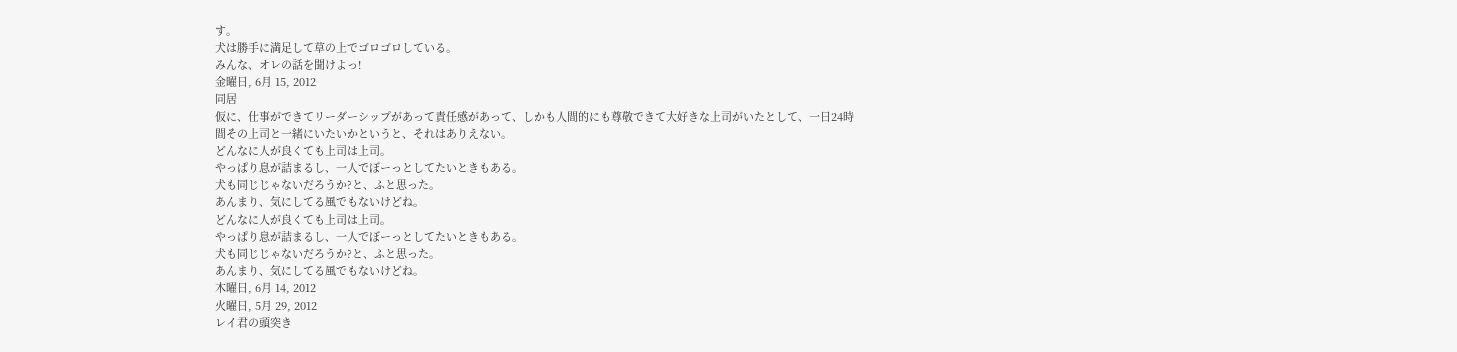す。
犬は勝手に満足して草の上でゴロゴロしている。
みんな、オレの話を聞けよっ!
金曜日, 6月 15, 2012
同居
仮に、仕事ができてリーダーシップがあって責任感があって、しかも人間的にも尊敬できて大好きな上司がいたとして、一日24時間その上司と一緒にいたいかというと、それはありえない。
どんなに人が良くても上司は上司。
やっぱり息が詰まるし、一人でぼーっとしてたいときもある。
犬も同じじゃないだろうか?と、ふと思った。
あんまり、気にしてる風でもないけどね。
どんなに人が良くても上司は上司。
やっぱり息が詰まるし、一人でぼーっとしてたいときもある。
犬も同じじゃないだろうか?と、ふと思った。
あんまり、気にしてる風でもないけどね。
木曜日, 6月 14, 2012
火曜日, 5月 29, 2012
レイ君の頭突き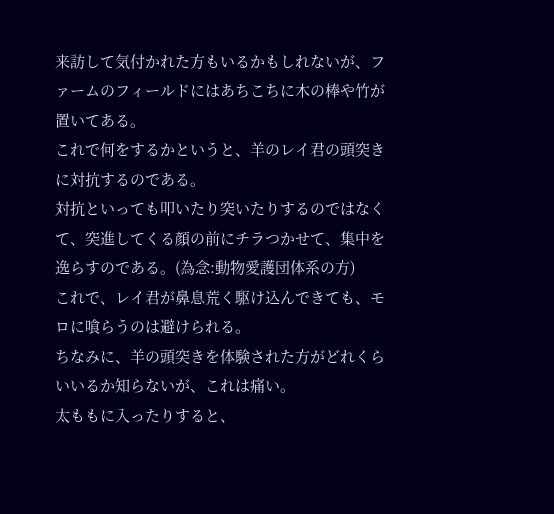来訪して気付かれた方もいるかもしれないが、ファームのフィールドにはあちこちに木の棒や竹が置いてある。
これで何をするかというと、羊のレイ君の頭突きに対抗するのである。
対抗といっても叩いたり突いたりするのではなくて、突進してくる顔の前にチラつかせて、集中を逸らすのである。(為念:動物愛護団体系の方)
これで、レイ君が鼻息荒く駆け込んできても、モロに喰らうのは避けられる。
ちなみに、羊の頭突きを体験された方がどれくらいいるか知らないが、これは痛い。
太ももに入ったりすると、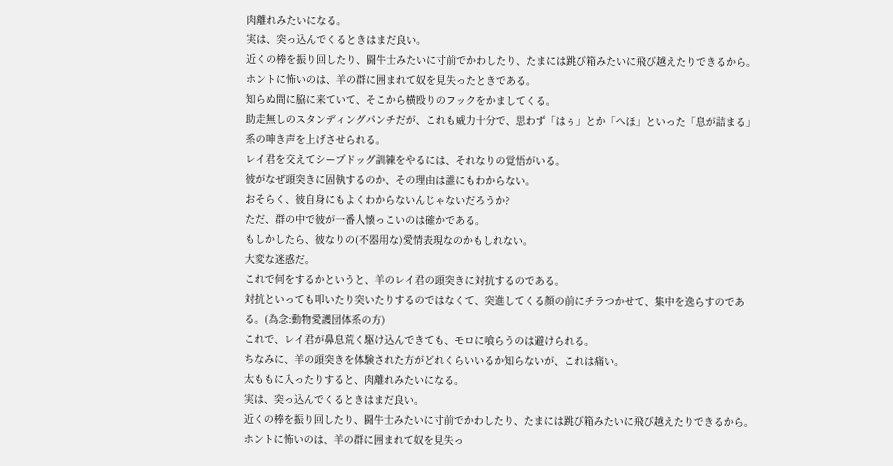肉離れみたいになる。
実は、突っ込んでくるときはまだ良い。
近くの棒を振り回したり、闘牛士みたいに寸前でかわしたり、たまには跳び箱みたいに飛び越えたりできるから。
ホントに怖いのは、羊の群に囲まれて奴を見失ったときである。
知らぬ間に脇に来ていて、そこから横殴りのフックをかましてくる。
助走無しのスタンディングパンチだが、これも威力十分で、思わず「はぅ」とか「へほ」といった「息が詰まる」系の呻き声を上げさせられる。
レイ君を交えてシープドッグ訓練をやるには、それなりの覚悟がいる。
彼がなぜ頭突きに固執するのか、その理由は誰にもわからない。
おそらく、彼自身にもよくわからないんじゃないだろうか?
ただ、群の中で彼が一番人懐っこいのは確かである。
もしかしたら、彼なりの(不器用な)愛情表現なのかもしれない。
大変な迷惑だ。
これで何をするかというと、羊のレイ君の頭突きに対抗するのである。
対抗といっても叩いたり突いたりするのではなくて、突進してくる顔の前にチラつかせて、集中を逸らすのである。(為念:動物愛護団体系の方)
これで、レイ君が鼻息荒く駆け込んできても、モロに喰らうのは避けられる。
ちなみに、羊の頭突きを体験された方がどれくらいいるか知らないが、これは痛い。
太ももに入ったりすると、肉離れみたいになる。
実は、突っ込んでくるときはまだ良い。
近くの棒を振り回したり、闘牛士みたいに寸前でかわしたり、たまには跳び箱みたいに飛び越えたりできるから。
ホントに怖いのは、羊の群に囲まれて奴を見失っ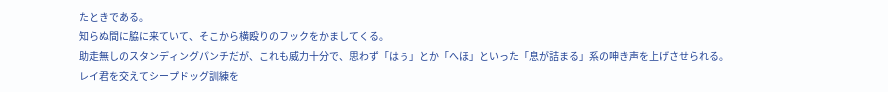たときである。
知らぬ間に脇に来ていて、そこから横殴りのフックをかましてくる。
助走無しのスタンディングパンチだが、これも威力十分で、思わず「はぅ」とか「へほ」といった「息が詰まる」系の呻き声を上げさせられる。
レイ君を交えてシープドッグ訓練を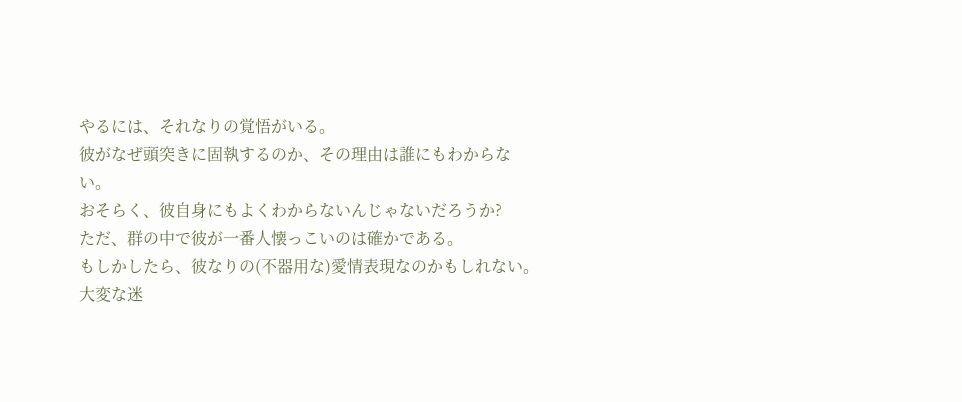やるには、それなりの覚悟がいる。
彼がなぜ頭突きに固執するのか、その理由は誰にもわからない。
おそらく、彼自身にもよくわからないんじゃないだろうか?
ただ、群の中で彼が一番人懐っこいのは確かである。
もしかしたら、彼なりの(不器用な)愛情表現なのかもしれない。
大変な迷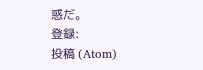惑だ。
登録:
投稿 (Atom)